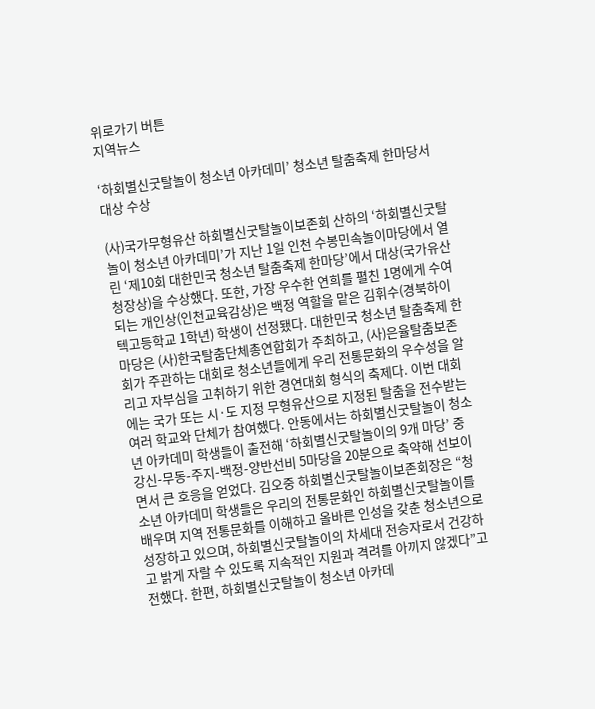위로가기 버튼
지역뉴스

‘하회별신굿탈놀이 청소년 아카데미’ 청소년 탈춤축제 한마당서 대상 수상

(사)국가무형유산 하회별신굿탈놀이보존회 산하의 ‘하회별신굿탈놀이 청소년 아카데미’가 지난 1일 인천 수봉민속놀이마당에서 열린 ‘제10회 대한민국 청소년 탈춤축제 한마당’에서 대상(국가유산청장상)을 수상했다. 또한, 가장 우수한 연희를 펼친 1명에게 수여되는 개인상(인천교육감상)은 백정 역할을 맡은 김휘수(경북하이텍고등학교 1학년) 학생이 선정됐다. 대한민국 청소년 탈춤축제 한마당은 (사)한국탈춤단체총연합회가 주최하고, (사)은율탈춤보존회가 주관하는 대회로 청소년들에게 우리 전통문화의 우수성을 알리고 자부심을 고취하기 위한 경연대회 형식의 축제다. 이번 대회에는 국가 또는 시·도 지정 무형유산으로 지정된 탈춤을 전수받는 여러 학교와 단체가 참여했다. 안동에서는 하회별신굿탈놀이 청소년 아카데미 학생들이 출전해 ‘하회별신굿탈놀이의 9개 마당’ 중 강신-무동-주지-백정-양반선비 5마당을 20분으로 축약해 선보이면서 큰 호응을 얻었다. 김오중 하회별신굿탈놀이보존회장은 “청소년 아카데미 학생들은 우리의 전통문화인 하회별신굿탈놀이를 배우며 지역 전통문화를 이해하고 올바른 인성을 갖춘 청소년으로 성장하고 있으며, 하회별신굿탈놀이의 차세대 전승자로서 건강하고 밝게 자랄 수 있도록 지속적인 지원과 격려를 아끼지 않겠다”고 전했다. 한편, 하회별신굿탈놀이 청소년 아카데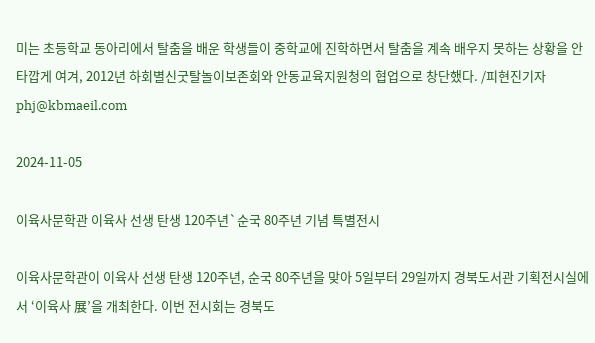미는 초등학교 동아리에서 탈춤을 배운 학생들이 중학교에 진학하면서 탈춤을 계속 배우지 못하는 상황을 안타깝게 여겨, 2012년 하회별신굿탈놀이보존회와 안동교육지원청의 협업으로 창단했다. /피현진기자 phj@kbmaeil.com

2024-11-05

이육사문학관 이육사 선생 탄생 120주년`순국 80주년 기념 특별전시

이육사문학관이 이육사 선생 탄생 120주년, 순국 80주년을 맞아 5일부터 29일까지 경북도서관 기획전시실에서 ‘이육사 展’을 개최한다. 이번 전시회는 경북도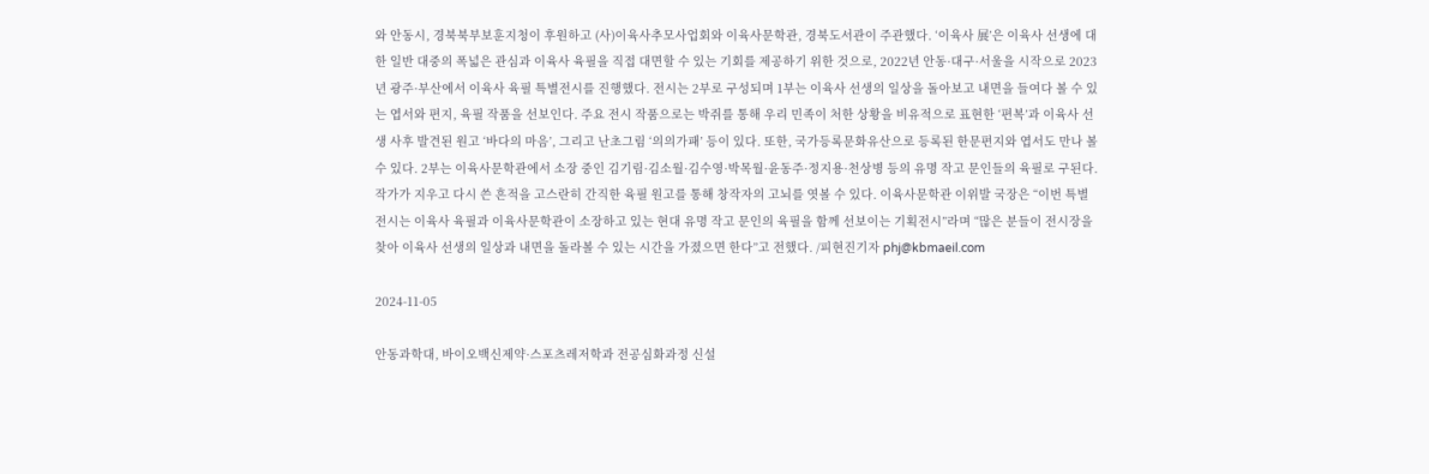와 안동시, 경북북부보훈지청이 후원하고 (사)이육사추모사업회와 이육사문학관, 경북도서관이 주관했다. ‘이육사 展’은 이육사 선생에 대한 일반 대중의 폭넓은 관심과 이육사 육필을 직접 대면할 수 있는 기회를 제공하기 위한 것으로, 2022년 안동·대구·서울을 시작으로 2023년 광주·부산에서 이육사 육필 특별전시를 진행했다. 전시는 2부로 구성되며 1부는 이육사 선생의 일상을 돌아보고 내면을 들여다 볼 수 있는 엽서와 편지, 육필 작품을 선보인다. 주요 전시 작품으로는 박쥐를 통해 우리 민족이 처한 상황을 비유적으로 표현한 ‘편복’과 이육사 선생 사후 발견된 원고 ‘바다의 마음’, 그리고 난초그림 ‘의의가패’ 등이 있다. 또한, 국가등록문화유산으로 등록된 한문편지와 엽서도 만나 볼 수 있다. 2부는 이육사문학관에서 소장 중인 김기림·김소월·김수영·박목월·윤동주·정지용·천상병 등의 유명 작고 문인들의 육필로 구된다. 작가가 지우고 다시 쓴 흔적을 고스란히 간직한 육필 원고를 통해 창작자의 고뇌를 엿볼 수 있다. 이육사문학관 이위발 국장은 “이번 특별전시는 이육사 육필과 이육사문학관이 소장하고 있는 현대 유명 작고 문인의 육필을 함께 선보이는 기획전시”라며 “많은 분들이 전시장을 찾아 이육사 선생의 일상과 내면을 돌라볼 수 있는 시간을 가졌으면 한다”고 전했다. /피현진기자 phj@kbmaeil.com

2024-11-05

안동과학대, 바이오백신제약·스포츠레저학과 전공심화과정 신설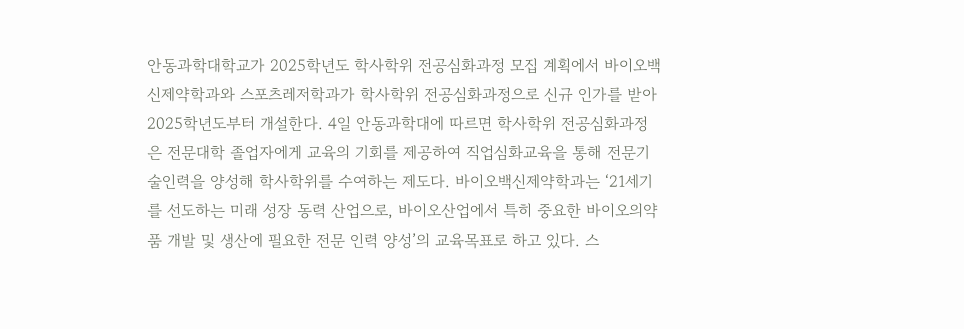안동과학대학교가 2025학년도 학사학위 전공심화과정 모집 계획에서 바이오백신제약학과와 스포츠레저학과가 학사학위 전공심화과정으로 신규 인가를 받아 2025학년도부터 개설한다. 4일 안동과학대에 따르면 학사학위 전공심화과정은 전문대학 졸업자에게 교육의 기회를 제공하여 직업심화교육을 통해 전문기술인력을 양성해 학사학위를 수여하는 제도다. 바이오백신제약학과는 ‘21세기를 선도하는 미래 성장 동력 산업으로, 바이오산업에서 특히 중요한 바이오의약품 개발 및 생산에 필요한 전문 인력 양성’의 교육목표로 하고 있다. 스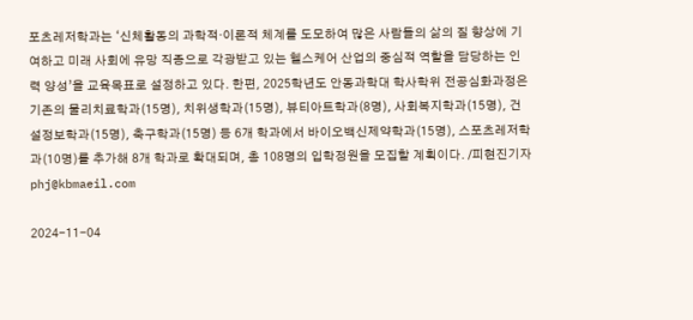포츠레저학과는 ‘신체활동의 과학적·이론적 체계를 도모하여 많은 사람들의 삶의 질 향상에 기여하고 미래 사회에 유망 직종으로 각광받고 있는 헬스케어 산업의 중심적 역할을 담당하는 인력 양성’을 교육목표로 설정하고 있다. 한편, 2025학년도 안동과학대 학사학위 전공심화과정은 기존의 물리치료학과(15명), 치위생학과(15명), 뷰티아트학과(8명), 사회복지학과(15명), 건설정보학과(15명), 축구학과(15명) 등 6개 학과에서 바이오백신제약학과(15명), 스포츠레저학과(10명)를 추가해 8개 학과로 확대되며, 총 108명의 입학정원을 모집할 계획이다. /피현진기자 phj@kbmaeil.com

2024-11-04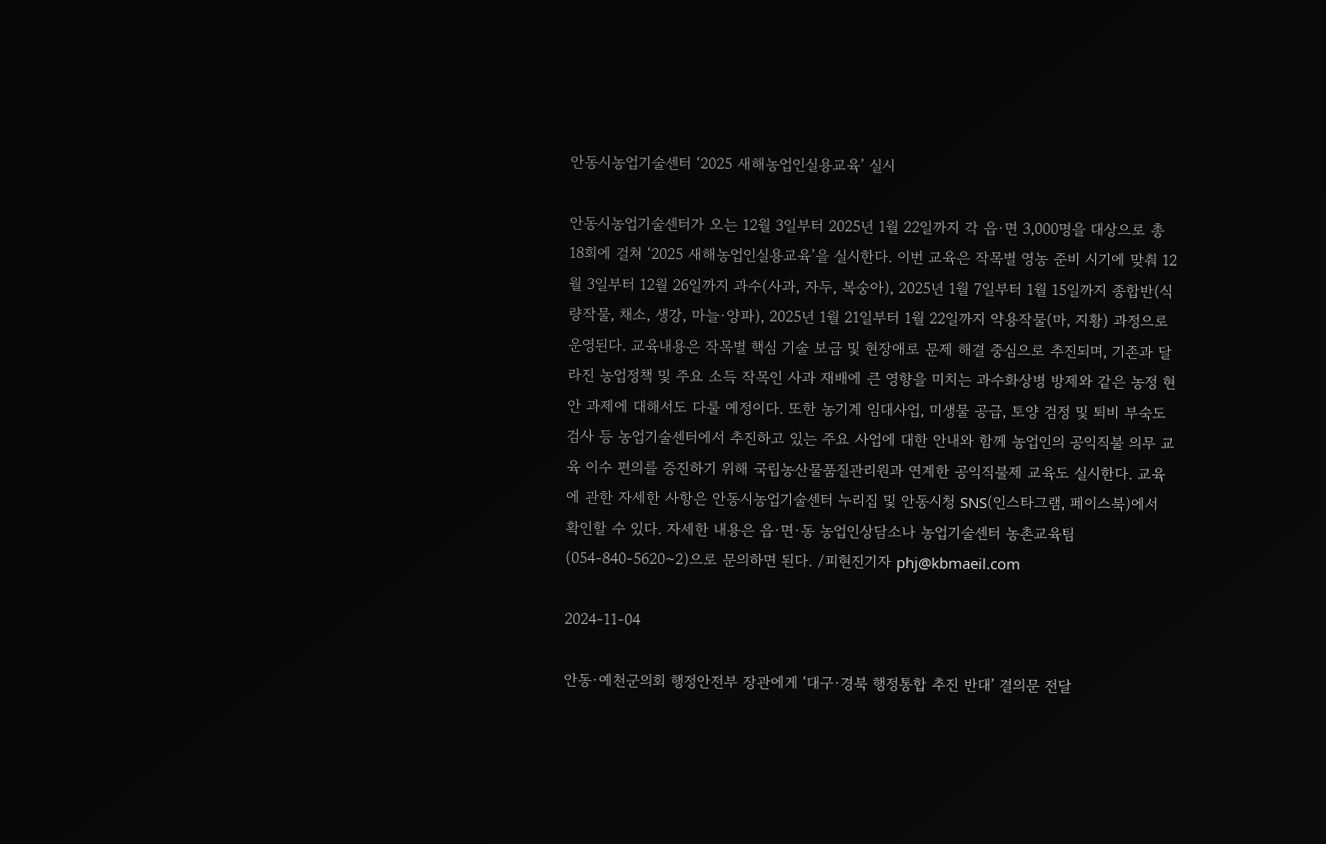안동시농업기술센터 ‘2025 새해농업인실용교육’ 실시

안동시농업기술센터가 오는 12월 3일부터 2025년 1월 22일까지 각 읍·면 3,000명을 대상으로 총 18회에 걸쳐 ‘2025 새해농업인실용교육’을 실시한다. 이번 교육은 작목별 영농 준비 시기에 맞춰 12월 3일부터 12월 26일까지 과수(사과, 자두, 복숭아), 2025년 1월 7일부터 1월 15일까지 종합반(식량작물, 채소, 생강, 마늘·양파), 2025년 1월 21일부터 1월 22일까지 약용작물(마, 지황) 과정으로 운영된다. 교육내용은 작목별 핵심 기술 보급 및 현장애로 문제 해결 중심으로 추진되며, 기존과 달라진 농업정책 및 주요 소득 작목인 사과 재배에 큰 영향을 미치는 과수화상병 방제와 같은 농정 현안 과제에 대해서도 다룰 예정이다. 또한 농기계 임대사업, 미생물 공급, 토양 검정 및 퇴비 부숙도 검사 등 농업기술센터에서 추진하고 있는 주요 사업에 대한 안내와 함께 농업인의 공익직불 의무 교육 이수 편의를 증진하기 위해 국립농산물품질관리원과 연계한 공익직불제 교육도 실시한다. 교육에 관한 자세한 사항은 안동시농업기술센터 누리집 및 안동시청 SNS(인스타그램, 페이스북)에서 확인할 수 있다. 자세한 내용은 읍·면·동 농업인상담소나 농업기술센터 농촌교육팀(054-840-5620~2)으로 문의하면 된다. /피현진기자 phj@kbmaeil.com

2024-11-04

안동·예천군의회 행정안전부 장관에게 ‘대구·경북 행정통합 추진 반대’ 결의문 전달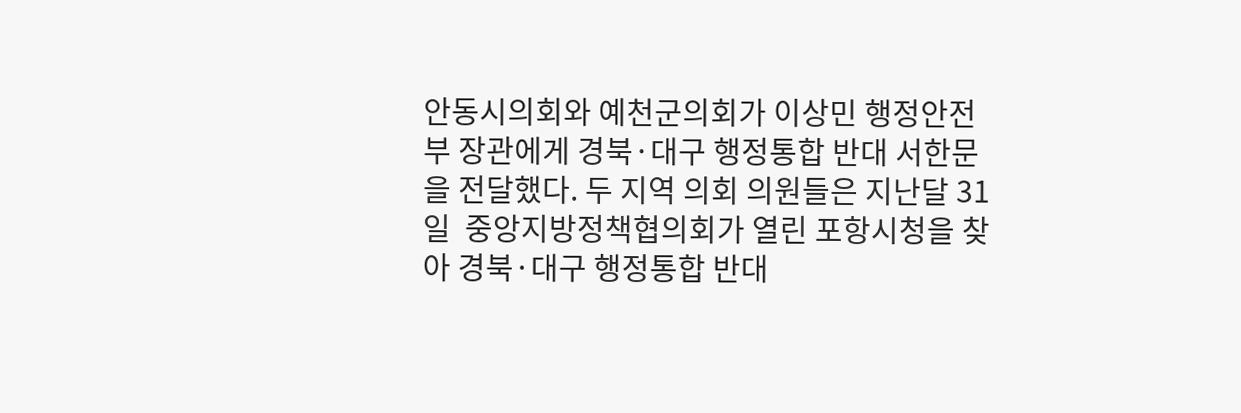안동시의회와 예천군의회가 이상민 행정안전부 장관에게 경북·대구 행정통합 반대 서한문을 전달했다. 두 지역 의회 의원들은 지난달 31일  중앙지방정책협의회가 열린 포항시청을 찾아 경북·대구 행정통합 반대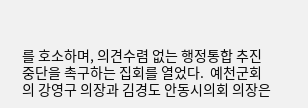를 호소하며, 의견수렴 없는 행정통합 추진 중단을 촉구하는 집회를 열었다.  예천군회의 강영구 의장과 김경도 안동시의회 의장은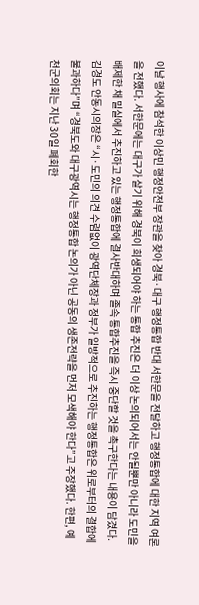이날 행사에 참석한 이상민 행정안전부 장관을 찾아 경북·대구 행정통합 반대 서한문을 전달하고 행정통합에 대한 지역 여론을 전했다. 서한문에는 대구가 살기 위해 경북이 희생되어야 하는 통합 추진은 더 이상 논의되어서는 안될뿐만 아니라 도민을 배제한 채 밀실에서 추진하고 있는 행정통합에 결사반대하며 졸속 통합추진을 즉시 중단할 것을 촉구한다는 내용이 담겼다. 김경도 안동시의장은 “시·도민의 의견 수렴없이 광역단체장과 정부가 일방적으로 추진하는 행정통합은 위로부터의 결합에 불과하다”며 “경북도와 대구광역시는 행정통합 논의가 아닌 공동의 생존전략을 먼저 모색해야 한다”고 주장했다. 한편, 예천군의회는 지난 30일 폐회한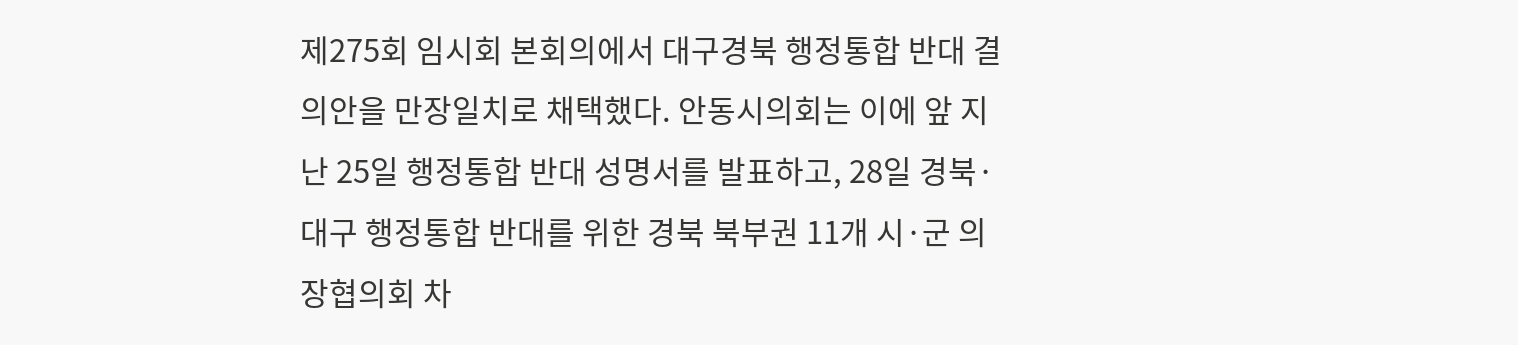제275회 임시회 본회의에서 대구경북 행정통합 반대 결의안을 만장일치로 채택했다. 안동시의회는 이에 앞 지난 25일 행정통합 반대 성명서를 발표하고, 28일 경북·대구 행정통합 반대를 위한 경북 북부권 11개 시·군 의장협의회 차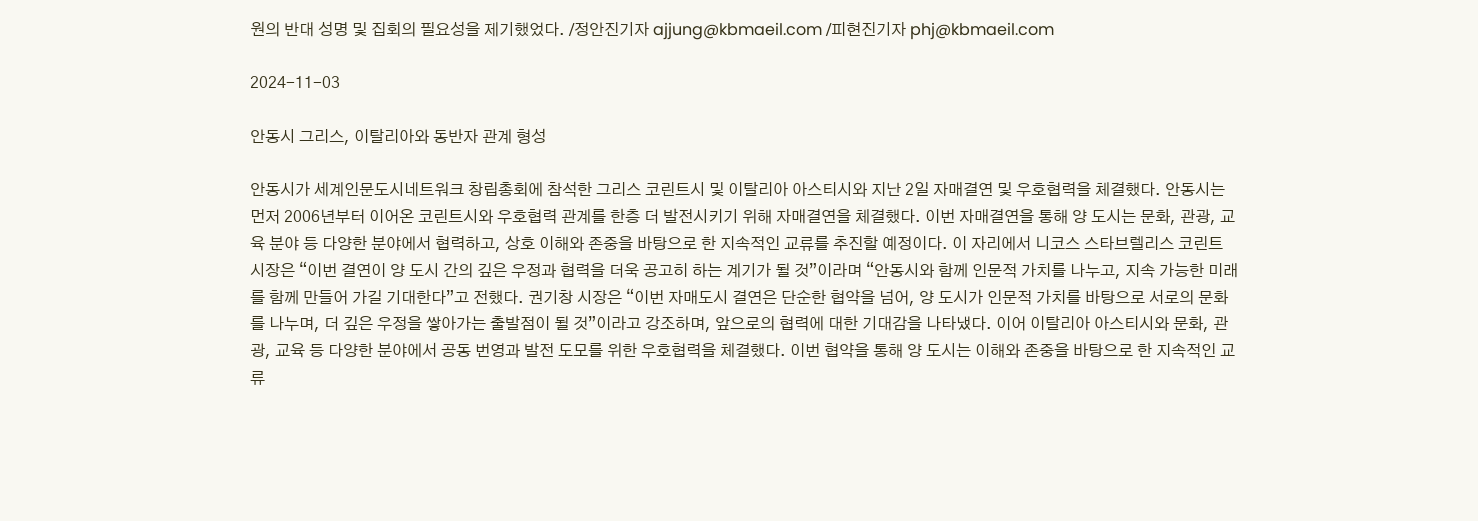원의 반대 성명 및 집회의 필요성을 제기했었다. /정안진기자 ajjung@kbmaeil.com /피현진기자 phj@kbmaeil.com

2024-11-03

안동시 그리스, 이탈리아와 동반자 관계 형성

안동시가 세계인문도시네트워크 창립총회에 참석한 그리스 코린트시 및 이탈리아 아스티시와 지난 2일 자매결연 및 우호협력을 체결했다. 안동시는 먼저 2006년부터 이어온 코린트시와 우호협력 관계를 한층 더 발전시키기 위해 자매결연을 체결했다. 이번 자매결연을 통해 양 도시는 문화, 관광, 교육 분야 등 다양한 분야에서 협력하고, 상호 이해와 존중을 바탕으로 한 지속적인 교류를 추진할 예정이다. 이 자리에서 니코스 스타브렐리스 코린트 시장은 “이번 결연이 양 도시 간의 깊은 우정과 협력을 더욱 공고히 하는 계기가 될 것”이라며 “안동시와 함께 인문적 가치를 나누고, 지속 가능한 미래를 함께 만들어 가길 기대한다”고 전했다. 권기창 시장은 “이번 자매도시 결연은 단순한 협약을 넘어, 양 도시가 인문적 가치를 바탕으로 서로의 문화를 나누며, 더 깊은 우정을 쌓아가는 출발점이 될 것”이라고 강조하며, 앞으로의 협력에 대한 기대감을 나타냈다. 이어 이탈리아 아스티시와 문화, 관광, 교육 등 다양한 분야에서 공동 번영과 발전 도모를 위한 우호협력을 체결했다. 이번 협약을 통해 양 도시는 이해와 존중을 바탕으로 한 지속적인 교류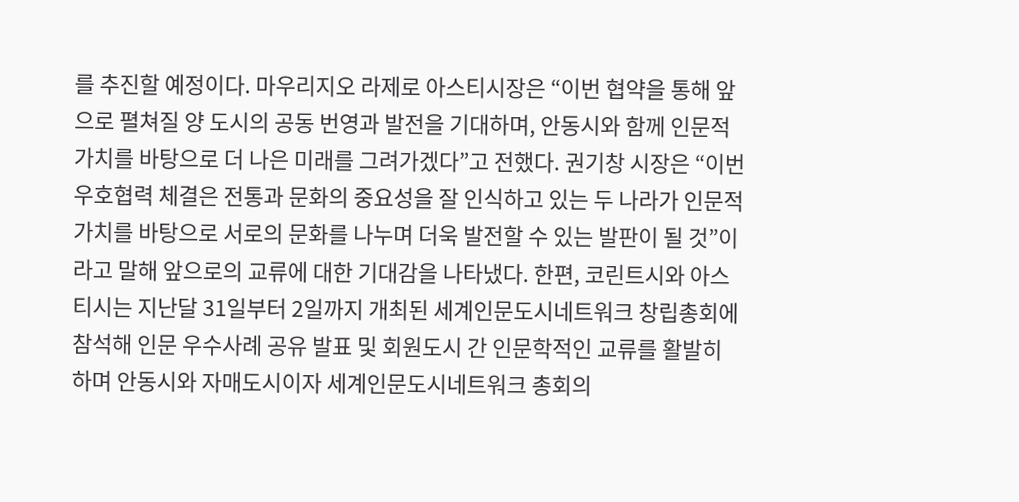를 추진할 예정이다. 마우리지오 라제로 아스티시장은 “이번 협약을 통해 앞으로 펼쳐질 양 도시의 공동 번영과 발전을 기대하며, 안동시와 함께 인문적 가치를 바탕으로 더 나은 미래를 그려가겠다”고 전했다. 권기창 시장은 “이번 우호협력 체결은 전통과 문화의 중요성을 잘 인식하고 있는 두 나라가 인문적 가치를 바탕으로 서로의 문화를 나누며 더욱 발전할 수 있는 발판이 될 것”이라고 말해 앞으로의 교류에 대한 기대감을 나타냈다. 한편, 코린트시와 아스티시는 지난달 31일부터 2일까지 개최된 세계인문도시네트워크 창립총회에 참석해 인문 우수사례 공유 발표 및 회원도시 간 인문학적인 교류를 활발히 하며 안동시와 자매도시이자 세계인문도시네트워크 총회의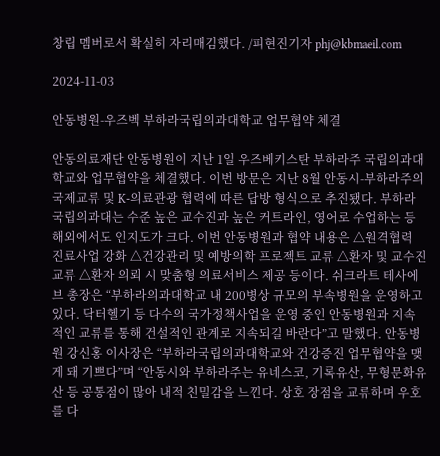창립 멤버로서 확실히 자리매김했다. /피현진기자 phj@kbmaeil.com

2024-11-03

안동병원-우즈벡 부하라국립의과대학교 업무협약 체결

안동의료재단 안동병원이 지난 1일 우즈베키스탄 부하라주 국립의과대학교와 업무협약을 체결했다. 이번 방문은 지난 8월 안동시-부하라주의 국제교류 및 K-의료관광 협력에 따른 답방 형식으로 추진됐다. 부하라국립의과대는 수준 높은 교수진과 높은 커트라인, 영어로 수업하는 등 해외에서도 인지도가 크다. 이번 안동병원과 협약 내용은 △원격협력 진료사업 강화 △건강관리 및 예방의학 프로젝트 교류 △환자 및 교수진 교류 △환자 의뢰 시 맞춤형 의료서비스 제공 등이다. 쉬크라트 테사에브 총장은 “부하라의과대학교 내 200병상 규모의 부속병원을 운영하고 있다. 닥터헬기 등 다수의 국가정책사업을 운영 중인 안동병원과 지속적인 교류를 통해 건설적인 관계로 지속되길 바란다”고 말했다. 안동병원 강신홍 이사장은 “부하라국립의과대학교와 건강증진 업무협약을 맺게 돼 기쁘다”며 “안동시와 부하라주는 유네스코, 기록유산, 무형문화유산 등 공통점이 많아 내적 친밀감을 느낀다. 상호 장점을 교류하며 우호를 다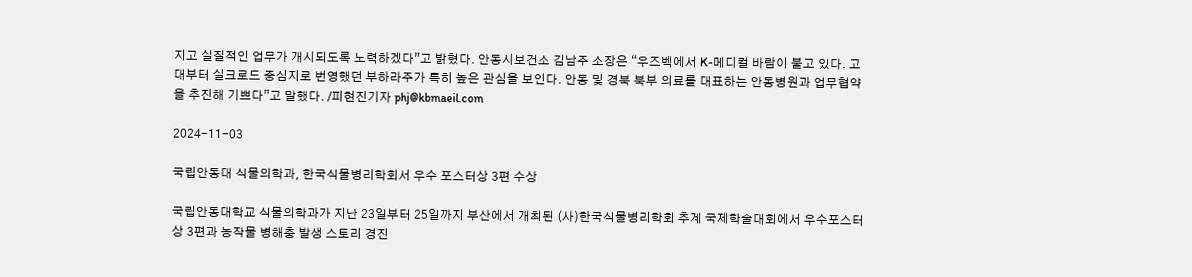지고 실질적인 업무가 개시되도록 노력하겠다”고 밝혔다. 안동시보건소 김남주 소장은 “우즈벡에서 K-메디컬 바람이 불고 있다. 고대부터 실크로드 중심지로 번영했던 부하라주가 특히 높은 관심을 보인다. 안동 및 경북 북부 의료를 대표하는 안동병원과 업무협약을 추진해 기쁘다”고 말했다. /피현진기자 phj@kbmaeil.com

2024-11-03

국립안동대 식물의학과, 한국식물병리학회서 우수 포스터상 3편 수상

국립안동대학교 식물의학과가 지난 23일부터 25일까지 부산에서 개최된 (사)한국식물병리학회 추계 국제학술대회에서 우수포스터상 3편과 농작물 병해충 발생 스토리 경진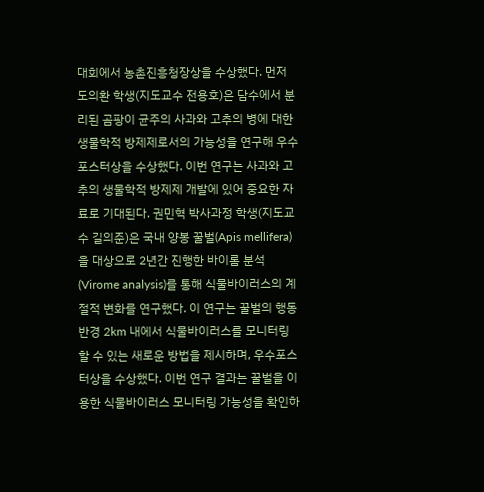대회에서 농촌진흥청장상을 수상했다. 먼저 도의환 학생(지도교수 전용호)은 담수에서 분리된 곰팡이 균주의 사과와 고추의 병에 대한 생물학적 방제제로서의 가능성을 연구해 우수포스터상을 수상했다. 이번 연구는 사과와 고추의 생물학적 방제제 개발에 있어 중요한 자료로 기대된다. 권민혁 박사과정 학생(지도교수 길의준)은 국내 양봉 꿀벌(Apis mellifera)을 대상으로 2년간 진행한 바이롬 분석(Virome analysis)를 통해 식물바이러스의 계절적 변화를 연구했다. 이 연구는 꿀벌의 행동반경 2km 내에서 식물바이러스를 모니터링할 수 있는 새로운 방법을 제시하며, 우수포스터상을 수상했다. 이번 연구 결과는 꿀벌을 이용한 식물바이러스 모니터링 가능성을 확인하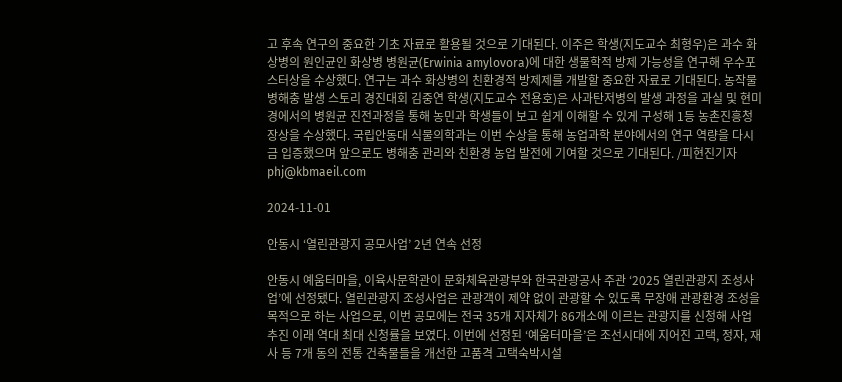고 후속 연구의 중요한 기초 자료로 활용될 것으로 기대된다. 이주은 학생(지도교수 최형우)은 과수 화상병의 원인균인 화상병 병원균(Erwinia amylovora)에 대한 생물학적 방제 가능성을 연구해 우수포스터상을 수상했다. 연구는 과수 화상병의 친환경적 방제제를 개발할 중요한 자료로 기대된다. 농작물 병해충 발생 스토리 경진대회 김중연 학생(지도교수 전용호)은 사과탄저병의 발생 과정을 과실 및 현미경에서의 병원균 진전과정을 통해 농민과 학생들이 보고 쉽게 이해할 수 있게 구성해 1등 농촌진흥청장상을 수상했다. 국립안동대 식물의학과는 이번 수상을 통해 농업과학 분야에서의 연구 역량을 다시금 입증했으며 앞으로도 병해충 관리와 친환경 농업 발전에 기여할 것으로 기대된다. /피현진기자 phj@kbmaeil.com

2024-11-01

안동시 ‘열린관광지 공모사업’ 2년 연속 선정

안동시 예움터마을, 이육사문학관이 문화체육관광부와 한국관광공사 주관 ‘2025 열린관광지 조성사업’에 선정됐다. 열린관광지 조성사업은 관광객이 제약 없이 관광할 수 있도록 무장애 관광환경 조성을 목적으로 하는 사업으로, 이번 공모에는 전국 35개 지자체가 86개소에 이르는 관광지를 신청해 사업 추진 이래 역대 최대 신청률을 보였다. 이번에 선정된 ‘예움터마을’은 조선시대에 지어진 고택, 정자, 재사 등 7개 동의 전통 건축물들을 개선한 고품격 고택숙박시설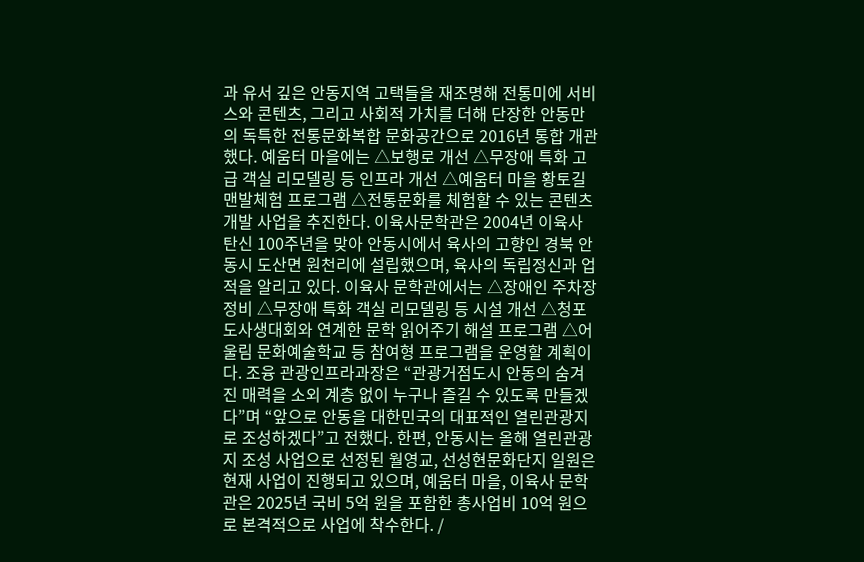과 유서 깊은 안동지역 고택들을 재조명해 전통미에 서비스와 콘텐츠, 그리고 사회적 가치를 더해 단장한 안동만의 독특한 전통문화복합 문화공간으로 2016년 통합 개관했다. 예움터 마을에는 △보행로 개선 △무장애 특화 고급 객실 리모델링 등 인프라 개선 △예움터 마을 황토길 맨발체험 프로그램 △전통문화를 체험할 수 있는 콘텐츠 개발 사업을 추진한다. 이육사문학관은 2004년 이육사 탄신 100주년을 맞아 안동시에서 육사의 고향인 경북 안동시 도산면 원천리에 설립했으며, 육사의 독립정신과 업적을 알리고 있다. 이육사 문학관에서는 △장애인 주차장 정비 △무장애 특화 객실 리모델링 등 시설 개선 △청포도사생대회와 연계한 문학 읽어주기 해설 프로그램 △어울림 문화예술학교 등 참여형 프로그램을 운영할 계획이다. 조융 관광인프라과장은 “관광거점도시 안동의 숨겨진 매력을 소외 계층 없이 누구나 즐길 수 있도록 만들겠다”며 “앞으로 안동을 대한민국의 대표적인 열린관광지로 조성하겠다”고 전했다. 한편, 안동시는 올해 열린관광지 조성 사업으로 선정된 월영교, 선성현문화단지 일원은 현재 사업이 진행되고 있으며, 예움터 마을, 이육사 문학관은 2025년 국비 5억 원을 포함한 총사업비 10억 원으로 본격적으로 사업에 착수한다. /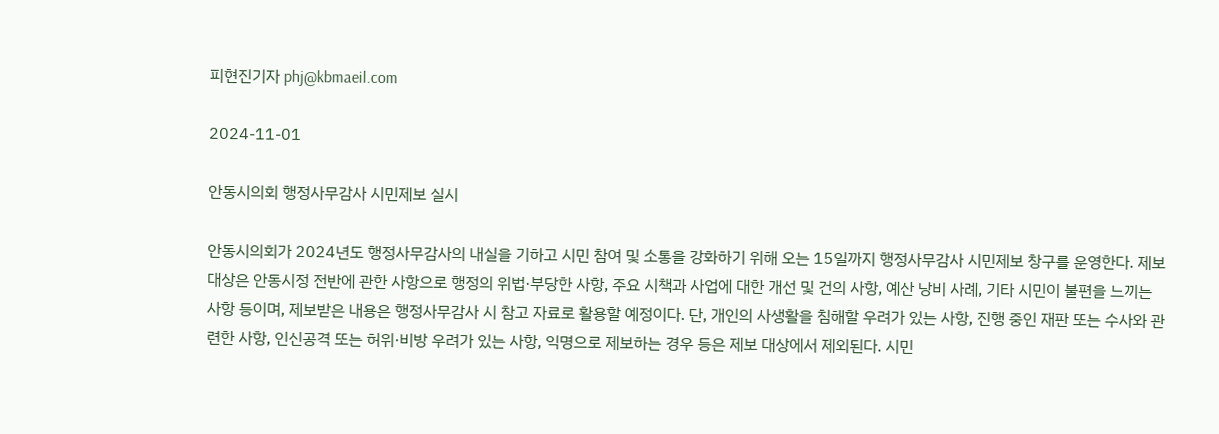피현진기자 phj@kbmaeil.com

2024-11-01

안동시의회 행정사무감사 시민제보 실시

안동시의회가 2024년도 행정사무감사의 내실을 기하고 시민 참여 및 소통을 강화하기 위해 오는 15일까지 행정사무감사 시민제보 창구를 운영한다. 제보 대상은 안동시정 전반에 관한 사항으로 행정의 위법·부당한 사항, 주요 시책과 사업에 대한 개선 및 건의 사항, 예산 낭비 사례, 기타 시민이 불편을 느끼는 사항 등이며, 제보받은 내용은 행정사무감사 시 참고 자료로 활용할 예정이다. 단, 개인의 사생활을 침해할 우려가 있는 사항, 진행 중인 재판 또는 수사와 관련한 사항, 인신공격 또는 허위·비방 우려가 있는 사항, 익명으로 제보하는 경우 등은 제보 대상에서 제외된다. 시민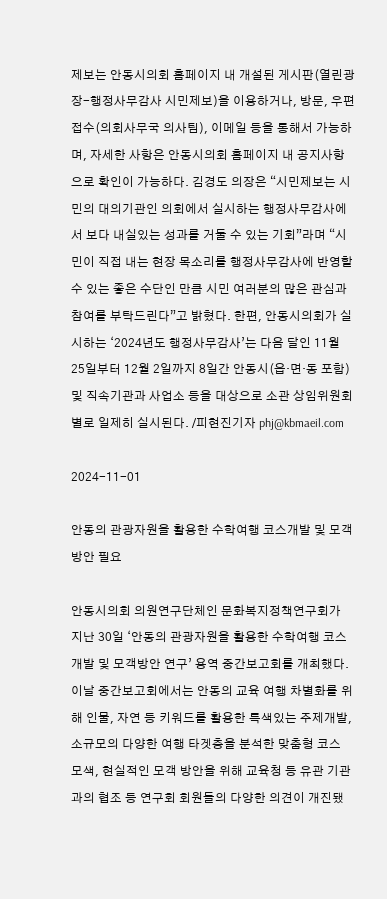제보는 안동시의회 홈페이지 내 개설된 게시판(열린광장-행정사무감사 시민제보)을 이용하거나, 방문, 우편 접수(의회사무국 의사팀), 이메일 등을 통해서 가능하며, 자세한 사항은 안동시의회 홈페이지 내 공지사항으로 확인이 가능하다. 김경도 의장은 “시민제보는 시민의 대의기관인 의회에서 실시하는 행정사무감사에서 보다 내실있는 성과를 거둘 수 있는 기회”라며 “시민이 직접 내는 현장 목소리를 행정사무감사에 반영할 수 있는 좋은 수단인 만큼 시민 여러분의 많은 관심과 참여를 부탁드린다”고 밝혔다. 한편, 안동시의회가 실시하는 ‘2024년도 행정사무감사’는 다음 달인 11월 25일부터 12월 2일까지 8일간 안동시(읍·면·동 포함) 및 직속기관과 사업소 등을 대상으로 소관 상임위원회별로 일제히 실시된다. /피현진기자 phj@kbmaeil.com

2024-11-01

안동의 관광자원을 활용한 수학여행 코스개발 및 모객방안 필요

안동시의회 의원연구단체인 문화복지정책연구회가 지난 30일 ‘안동의 관광자원을 활용한 수학여행 코스개발 및 모객방안 연구’ 용역 중간보고회를 개최했다. 이날 중간보고회에서는 안동의 교육 여행 차별화를 위해 인물, 자연 등 키워드를 활용한 특색있는 주제개발, 소규모의 다양한 여행 타겟층을 분석한 맞춤형 코스 모색, 현실적인 모객 방안을 위해 교육청 등 유관 기관과의 협조 등 연구회 회원들의 다양한 의견이 개진됐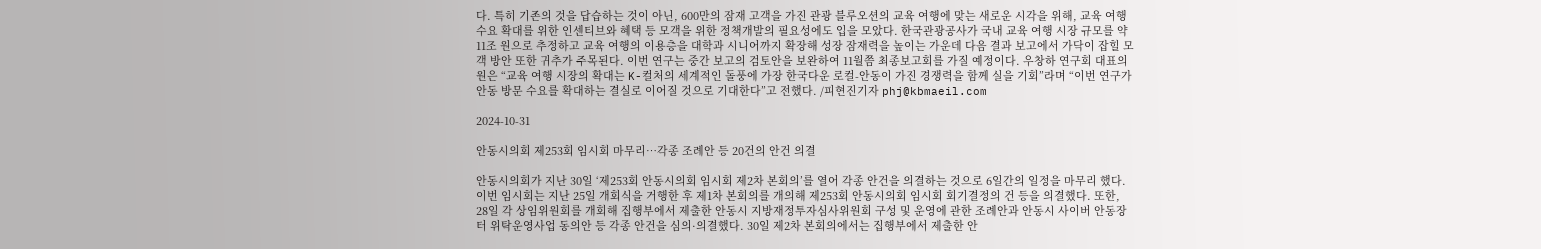다. 특히 기존의 것을 답습하는 것이 아닌, 600만의 잠재 고객을 가진 관광 블루오션의 교육 여행에 맞는 새로운 시각을 위해, 교육 여행 수요 확대를 위한 인센티브와 혜택 등 모객을 위한 정책개발의 필요성에도 입을 모았다. 한국관광공사가 국내 교육 여행 시장 규모를 약 11조 원으로 추정하고 교육 여행의 이용층을 대학과 시니어까지 확장해 성장 잠재력을 높이는 가운데 다음 결과 보고에서 가닥이 잡힐 모객 방안 또한 귀추가 주목된다. 이번 연구는 중간 보고의 검토안을 보완하여 11월쯤 최종보고회를 가질 예정이다. 우창하 연구회 대표의원은 “교육 여행 시장의 확대는 K-컬처의 세계적인 돌풍에 가장 한국다운 로컬-안동이 가진 경쟁력을 함께 실을 기회”라며 “이번 연구가 안동 방문 수요를 확대하는 결실로 이어질 것으로 기대한다”고 전했다. /피현진기자 phj@kbmaeil.com

2024-10-31

안동시의회 제253회 임시회 마무리…각종 조례안 등 20건의 안건 의결

안동시의회가 지난 30일 ‘제253회 안동시의회 임시회 제2차 본회의’를 열어 각종 안건을 의결하는 것으로 6일간의 일정을 마무리 했다. 이번 임시회는 지난 25일 개회식을 거행한 후 제1차 본회의를 개의해 제253회 안동시의회 임시회 회기결정의 건 등을 의결했다. 또한, 28일 각 상임위원회를 개회해 집행부에서 제출한 안동시 지방재정투자심사위원회 구성 및 운영에 관한 조례안과 안동시 사이버 안동장터 위탁운영사업 동의안 등 각종 안건을 심의·의결했다. 30일 제2차 본회의에서는 집행부에서 제출한 안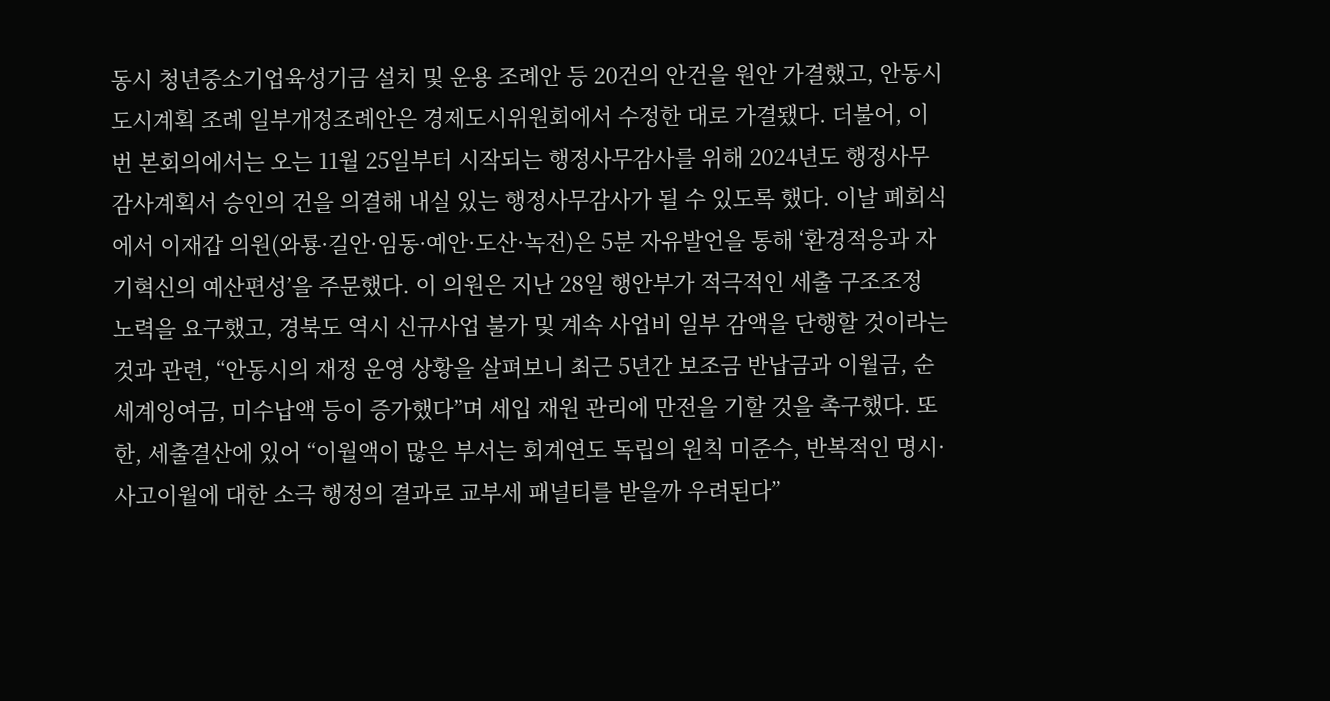동시 청년중소기업육성기금 설치 및 운용 조례안 등 20건의 안건을 원안 가결했고, 안동시 도시계획 조례 일부개정조례안은 경제도시위원회에서 수정한 대로 가결됐다. 더불어, 이번 본회의에서는 오는 11월 25일부터 시작되는 행정사무감사를 위해 2024년도 행정사무감사계획서 승인의 건을 의결해 내실 있는 행정사무감사가 될 수 있도록 했다. 이날 폐회식에서 이재갑 의원(와룡·길안·임동·예안·도산·녹전)은 5분 자유발언을 통해 ‘환경적응과 자기혁신의 예산편성’을 주문했다. 이 의원은 지난 28일 행안부가 적극적인 세출 구조조정 노력을 요구했고, 경북도 역시 신규사업 불가 및 계속 사업비 일부 감액을 단행할 것이라는 것과 관련, “안동시의 재정 운영 상황을 살펴보니 최근 5년간 보조금 반납금과 이월금, 순세계잉여금, 미수납액 등이 증가했다”며 세입 재원 관리에 만전을 기할 것을 촉구했다. 또한, 세출결산에 있어 “이월액이 많은 부서는 회계연도 독립의 원칙 미준수, 반복적인 명시·사고이월에 대한 소극 행정의 결과로 교부세 패널티를 받을까 우려된다”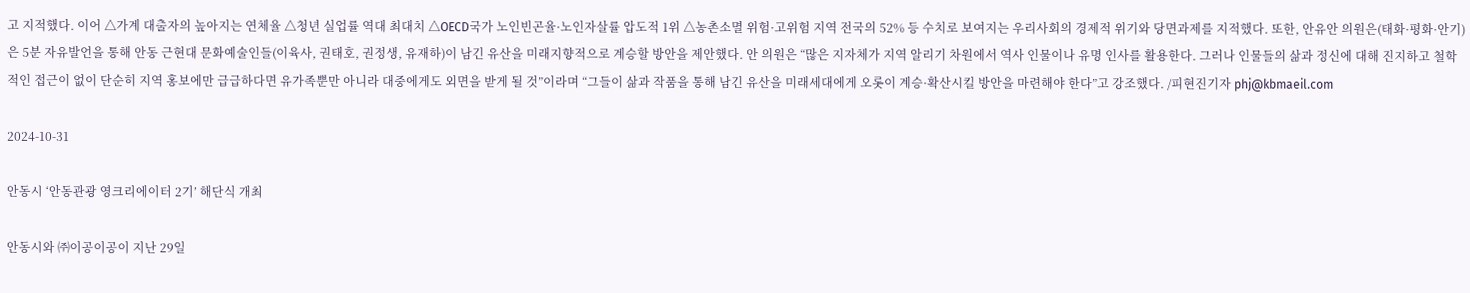고 지적했다. 이어 △가계 대출자의 높아지는 연체율 △청년 실업률 역대 최대치 △OECD국가 노인빈곤율·노인자살률 압도적 1위 △농촌소멸 위험·고위험 지역 전국의 52% 등 수치로 보여지는 우리사회의 경제적 위기와 당면과제를 지적했다. 또한, 안유안 의원은(태화·평화·안기)은 5분 자유발언을 통해 안동 근현대 문화예술인들(이육사, 권태호, 권정생, 유재하)이 남긴 유산을 미래지향적으로 계승할 방안을 제안했다. 안 의원은 “많은 지자체가 지역 알리기 차원에서 역사 인물이나 유명 인사를 활용한다. 그러나 인물들의 삶과 정신에 대해 진지하고 철학적인 접근이 없이 단순히 지역 홍보에만 급급하다면 유가족뿐만 아니라 대중에게도 외면을 받게 될 것”이라며 “그들이 삶과 작품을 통해 남긴 유산을 미래세대에게 오롯이 계승·확산시킬 방안을 마련해야 한다”고 강조했다. /피현진기자 phj@kbmaeil.com

2024-10-31

안동시 ‘안동관광 영크리에이터 2기’ 해단식 개최

안동시와 ㈜이공이공이 지난 29일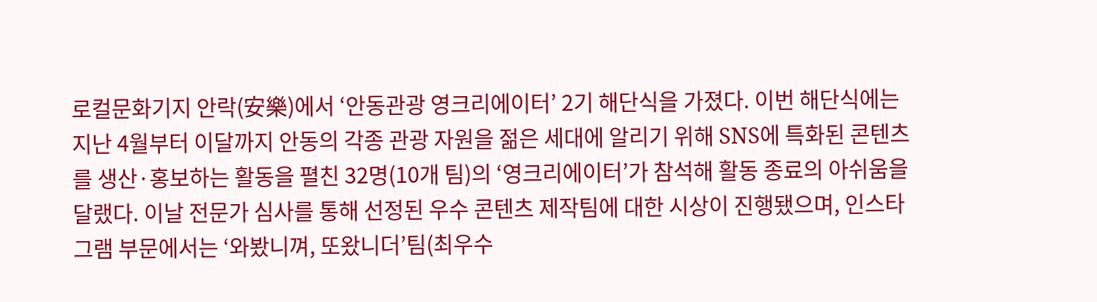로컬문화기지 안락(安樂)에서 ‘안동관광 영크리에이터’ 2기 해단식을 가졌다. 이번 해단식에는 지난 4월부터 이달까지 안동의 각종 관광 자원을 젊은 세대에 알리기 위해 SNS에 특화된 콘텐츠를 생산·홍보하는 활동을 펼친 32명(10개 팀)의 ‘영크리에이터’가 참석해 활동 종료의 아쉬움을 달랬다. 이날 전문가 심사를 통해 선정된 우수 콘텐츠 제작팀에 대한 시상이 진행됐으며, 인스타그램 부문에서는 ‘와봤니껴, 또왔니더’팀(최우수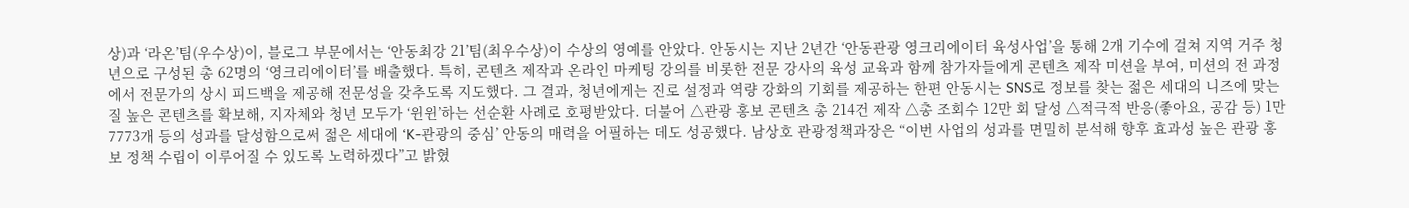상)과 ‘라온’팀(우수상)이, 블로그 부문에서는 ‘안동최강 21’팀(최우수상)이 수상의 영예를 안았다. 안동시는 지난 2년간 ‘안동관광 영크리에이터 육성사업’을 통해 2개 기수에 걸쳐 지역 거주 청년으로 구성된 총 62명의 ‘영크리에이터’를 배출했다. 특히, 콘텐츠 제작과 온라인 마케팅 강의를 비롯한 전문 강사의 육성 교육과 함께 참가자들에게 콘텐츠 제작 미션을 부여, 미션의 전 과정에서 전문가의 상시 피드백을 제공해 전문성을 갖추도록 지도했다. 그 결과, 청년에게는 진로 설정과 역량 강화의 기회를 제공하는 한편 안동시는 SNS로 정보를 찾는 젊은 세대의 니즈에 맞는 질 높은 콘텐츠를 확보해, 지자체와 청년 모두가 ‘윈윈’하는 선순환 사례로 호평받았다. 더불어 △관광 홍보 콘텐츠 총 214건 제작 △총 조회수 12만 회 달성 △적극적 반응(좋아요, 공감 등) 1만7773개 등의 성과를 달성함으로써 젊은 세대에 ‘K-관광의 중심’ 안동의 매력을 어필하는 데도 성공했다. 남상호 관광정책과장은 “이번 사업의 성과를 면밀히 분석해 향후 효과성 높은 관광 홍보 정책 수립이 이루어질 수 있도록 노력하겠다”고 밝혔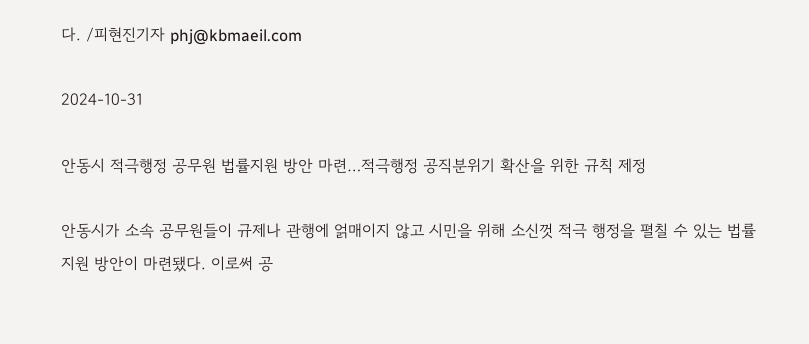다. /피현진기자 phj@kbmaeil.com

2024-10-31

안동시 적극행정 공무원 법률지원 방안 마련…적극행정 공직분위기 확산을 위한 규칙 제정

안동시가 소속 공무원들이 규제나 관행에 얽매이지 않고 시민을 위해 소신껏 적극 행정을 펼칠 수 있는 법률지원 방안이 마련됐다. 이로써 공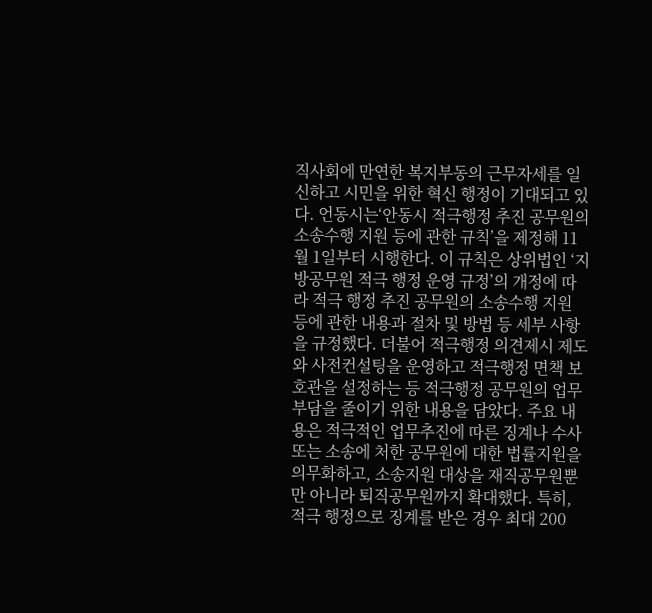직사회에 만연한 복지부동의 근무자세를 일신하고 시민을 위한 혁신 행정이 기대되고 있다. 언동시는‘안동시 적극행정 추진 공무원의 소송수행 지원 등에 관한 규칙’을 제정해 11월 1일부터 시행한다. 이 규칙은 상위법인 ‘지방공무원 적극 행정 운영 규정’의 개정에 따라 적극 행정 추진 공무원의 소송수행 지원 등에 관한 내용과 절차 및 방법 등 세부 사항을 규정했다. 더불어 적극행정 의견제시 제도와 사전컨설팅을 운영하고 적극행정 면책 보호관을 설정하는 등 적극행정 공무원의 업무부담을 줄이기 위한 내용을 담았다. 주요 내용은 적극적인 업무추진에 따른 징계나 수사 또는 소송에 처한 공무원에 대한 법률지원을 의무화하고, 소송지원 대상을 재직공무원뿐만 아니라 퇴직공무원까지 확대했다. 특히, 적극 행정으로 징계를 받은 경우 최대 200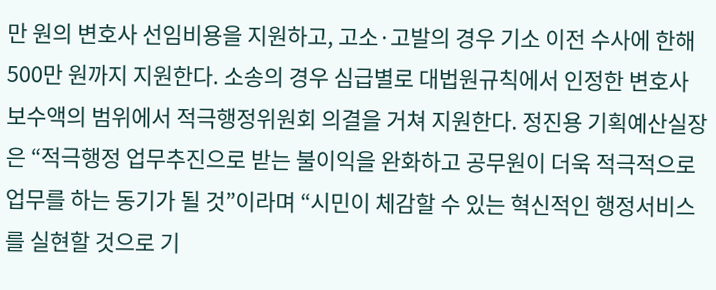만 원의 변호사 선임비용을 지원하고, 고소·고발의 경우 기소 이전 수사에 한해 500만 원까지 지원한다. 소송의 경우 심급별로 대법원규칙에서 인정한 변호사 보수액의 범위에서 적극행정위원회 의결을 거쳐 지원한다. 정진용 기획예산실장은 “적극행정 업무추진으로 받는 불이익을 완화하고 공무원이 더욱 적극적으로 업무를 하는 동기가 될 것”이라며 “시민이 체감할 수 있는 혁신적인 행정서비스를 실현할 것으로 기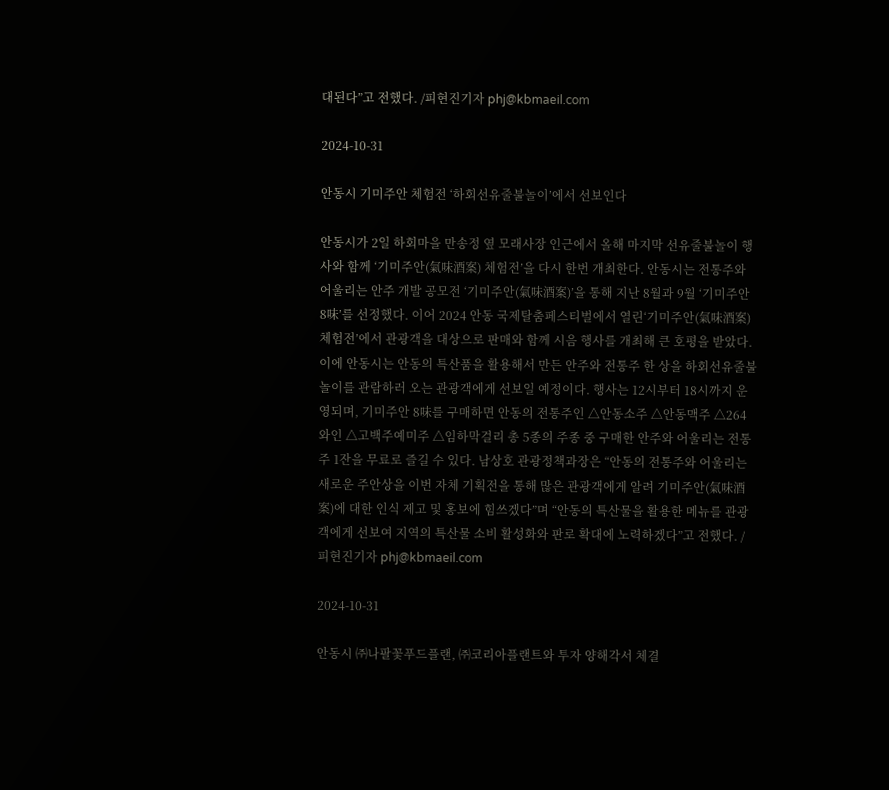대된다”고 전했다. /피현진기자 phj@kbmaeil.com

2024-10-31

안동시 기미주안 체험전 ‘하회선유줄불놀이’에서 선보인다

안동시가 2일 하회마을 만송정 옆 모래사장 인근에서 올해 마지막 선유줄불놀이 행사와 함께 ‘기미주안(氣味酒案) 체험전’을 다시 한번 개최한다. 안동시는 전통주와 어울리는 안주 개발 공모전 ‘기미주안(氣味酒案)’을 통해 지난 8월과 9월 ‘기미주안 8味’를 선정했다. 이어 2024 안동 국제탈춤페스티벌에서 열린‘기미주안(氣味酒案) 체험전’에서 관광객을 대상으로 판매와 함께 시음 행사를 개최해 큰 호평을 받았다. 이에 안동시는 안동의 특산품을 활용해서 만든 안주와 전통주 한 상을 하회선유줄불놀이를 관람하러 오는 관광객에게 선보일 예정이다. 행사는 12시부터 18시까지 운영되며, 기미주안 8味를 구매하면 안동의 전통주인 △안동소주 △안동맥주 △264와인 △고백주예미주 △임하막걸리 총 5종의 주종 중 구매한 안주와 어울리는 전통주 1잔을 무료로 즐길 수 있다. 남상호 관광정책과장은 “안동의 전통주와 어울리는 새로운 주안상을 이번 자체 기획전을 통해 많은 관광객에게 알려 기미주안(氣味酒案)에 대한 인식 제고 및 홍보에 힘쓰겠다”며 “안동의 특산물을 활용한 메뉴를 관광객에게 선보여 지역의 특산물 소비 활성화와 판로 확대에 노력하겠다”고 전했다. /피현진기자 phj@kbmaeil.com

2024-10-31

안동시 ㈜나팔꽃푸드플랜, ㈜코리아플랜트와 투자 양해각서 체결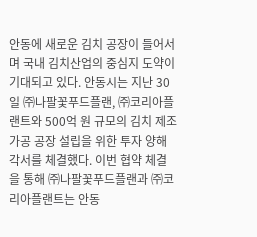안동에 새로운 김치 공장이 들어서며 국내 김치산업의 중심지 도약이 기대되고 있다. 안동시는 지난 30일 ㈜나팔꽃푸드플랜, ㈜코리아플랜트와 500억 원 규모의 김치 제조가공 공장 설립을 위한 투자 양해각서를 체결했다. 이번 협약 체결을 통해 ㈜나팔꽃푸드플랜과 ㈜코리아플랜트는 안동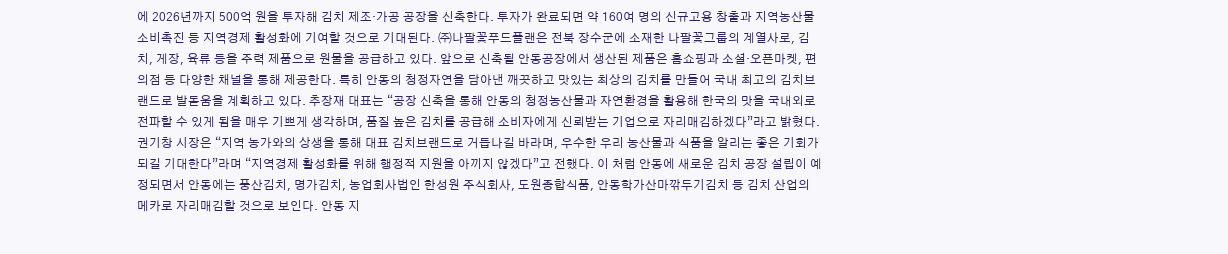에 2026년까지 500억 원을 투자해 김치 제조‧가공 공장을 신축한다. 투자가 완료되면 약 160여 명의 신규고용 창출과 지역농산물 소비촉진 등 지역경제 활성화에 기여할 것으로 기대된다. ㈜나팔꽃푸드플랜은 전북 장수군에 소재한 나팔꽃그룹의 계열사로, 김치, 게장, 육류 등을 주력 제품으로 원물을 공급하고 있다. 앞으로 신축될 안동공장에서 생산된 제품은 홈쇼핑과 소셜·오픈마켓, 편의점 등 다양한 채널을 통해 제공한다. 특히 안동의 청정자연을 담아낸 깨끗하고 맛있는 최상의 김치를 만들어 국내 최고의 김치브랜드로 발돋움을 계획하고 있다. 추장재 대표는 “공장 신축을 통해 안동의 청정농산물과 자연환경을 활용해 한국의 맛을 국내외로 전파할 수 있게 됨을 매우 기쁘게 생각하며, 품질 높은 김치를 공급해 소비자에게 신뢰받는 기업으로 자리매김하겠다”라고 밝혔다. 권기창 시장은 “지역 농가와의 상생을 통해 대표 김치브랜드로 거듭나길 바라며, 우수한 우리 농산물과 식품을 알리는 좋은 기회가 되길 기대한다”라며 “지역경제 활성화를 위해 행정적 지원을 아끼지 않겠다”고 전했다. 이 처럼 안동에 새로운 김치 공장 설립이 예정되면서 안동에는 풍산김치, 명가김치, 농업회사법인 한성원 주식회사, 도원종합식품, 안동학가산마깎두기김치 등 김치 산업의 메카로 자리매김할 것으로 보인다. 안동 지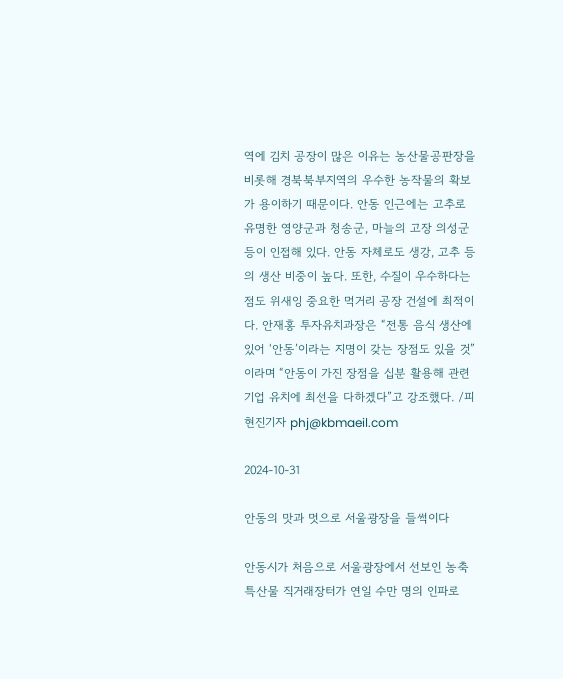역에 김치 공장이 많은 이유는 농산물공판장을 비롯해 경북북부지역의 우수한 농작물의 확보가 용이하기 때문이다. 안동 인근에는 고추로 유명한 영양군과 청송군, 마늘의 고장 의성군 등이 인접해 있다. 안동 자체로도 생강, 고추 등의 생산 비중이 높다. 또한, 수질이 우수하다는 점도 위새잉 중요한 먹거리 공장 건설에 최적이다. 안재홍 투자유치과장은 “전통 음식 생산에 있어 ‘안동’이라는 지명이 갖는 장점도 있을 것”이라며 “안동이 가진 장점을 십분 활용해 관련 기업 유치에 최선을 다하겠다”고 강조했다. /피현진기자 phj@kbmaeil.com

2024-10-31

안동의 맛과 멋으로 서울광장을 들썩이다

안동시가 처음으로 서울광장에서 선보인 농축특산물 직거래장터가 연일 수만 명의 인파로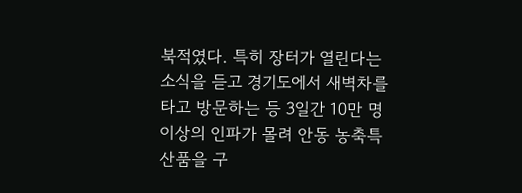북적였다. 특히 장터가 열린다는 소식을 듣고 경기도에서 새벽차를 타고 방문하는 등 3일간 10만 명 이상의 인파가 몰려 안동 농축특산품을 구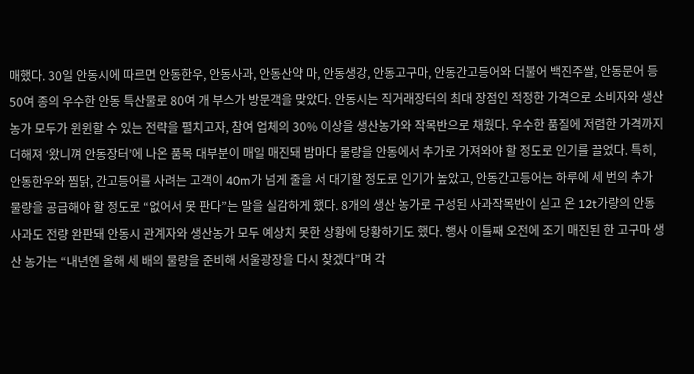매했다. 30일 안동시에 따르면 안동한우, 안동사과, 안동산약 마, 안동생강, 안동고구마, 안동간고등어와 더불어 백진주쌀, 안동문어 등 50여 종의 우수한 안동 특산물로 80여 개 부스가 방문객을 맞았다. 안동시는 직거래장터의 최대 장점인 적정한 가격으로 소비자와 생산 농가 모두가 윈윈할 수 있는 전략을 펼치고자, 참여 업체의 30% 이상을 생산농가와 작목반으로 채웠다. 우수한 품질에 저렴한 가격까지 더해져 ‘왔니껴 안동장터’에 나온 품목 대부분이 매일 매진돼 밤마다 물량을 안동에서 추가로 가져와야 할 정도로 인기를 끌었다. 특히, 안동한우와 찜닭, 간고등어를 사려는 고객이 40m가 넘게 줄을 서 대기할 정도로 인기가 높았고, 안동간고등어는 하루에 세 번의 추가 물량을 공급해야 할 정도로 “없어서 못 판다”는 말을 실감하게 했다. 8개의 생산 농가로 구성된 사과작목반이 싣고 온 12t가량의 안동사과도 전량 완판돼 안동시 관계자와 생산농가 모두 예상치 못한 상황에 당황하기도 했다. 행사 이틀째 오전에 조기 매진된 한 고구마 생산 농가는 “내년엔 올해 세 배의 물량을 준비해 서울광장을 다시 찾겠다”며 각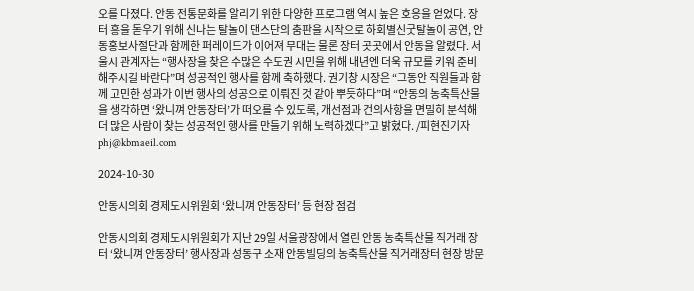오를 다졌다. 안동 전통문화를 알리기 위한 다양한 프로그램 역시 높은 호응을 얻었다. 장터 흥을 돋우기 위해 신나는 탈놀이 댄스단의 춤판을 시작으로 하회별신굿탈놀이 공연, 안동홍보사절단과 함께한 퍼레이드가 이어져 무대는 물론 장터 곳곳에서 안동을 알렸다. 서울시 관계자는 “행사장을 찾은 수많은 수도권 시민을 위해 내년엔 더욱 규모를 키워 준비해주시길 바란다”며 성공적인 행사를 함께 축하했다. 권기창 시장은 “그동안 직원들과 함께 고민한 성과가 이번 행사의 성공으로 이뤄진 것 같아 뿌듯하다”며 “안동의 농축특산물을 생각하면 ‘왔니껴 안동장터’가 떠오를 수 있도록, 개선점과 건의사항을 면밀히 분석해 더 많은 사람이 찾는 성공적인 행사를 만들기 위해 노력하겠다”고 밝혔다. /피현진기자 phj@kbmaeil.com

2024-10-30

안동시의회 경제도시위원회 ‘왔니껴 안동장터’ 등 현장 점검

안동시의회 경제도시위원회가 지난 29일 서울광장에서 열린 안동 농축특산물 직거래 장터 ‘왔니껴 안동장터’ 행사장과 성동구 소재 안동빌딩의 농축특산물 직거래장터 현장 방문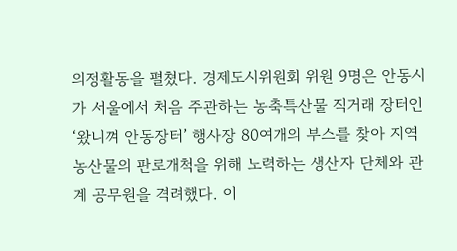의정활동을 펼쳤다. 경제도시위원회 위원 9명은 안동시가 서울에서 처음 주관하는 농축특산물 직거래 장터인 ‘왔니껴 안동장터’ 행사장 80여개의 부스를 찾아 지역 농산물의 판로개척을 위해 노력하는 생산자 단체와 관계 공무원을 격려했다. 이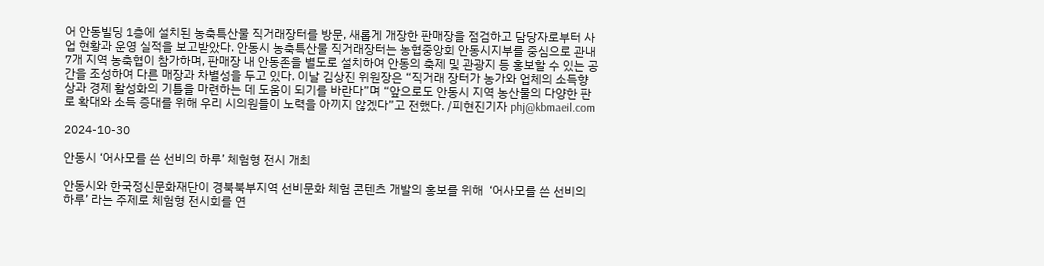어 안동빌딩 1층에 설치된 농축특산물 직거래장터를 방문, 새롭게 개장한 판매장을 점검하고 담당자로부터 사업 현황과 운영 실적을 보고받았다. 안동시 농축특산물 직거래장터는 농협중앙회 안동시지부를 중심으로 관내 7개 지역 농축협이 참가하며, 판매장 내 안동존을 별도로 설치하여 안동의 축제 및 관광지 등 홍보할 수 있는 공간을 조성하여 다른 매장과 차별성을 두고 있다. 이날 김상진 위원장은 “직거래 장터가 농가와 업체의 소득향상과 경제 활성화의 기틀을 마련하는 데 도움이 되기를 바란다”며 “앞으로도 안동시 지역 농산물의 다양한 판로 확대와 소득 증대를 위해 우리 시의원들이 노력을 아끼지 않겠다”고 전했다. /피현진기자 phj@kbmaeil.com

2024-10-30

안동시 ‘어사모를 쓴 선비의 하루’ 체험형 전시 개최

안동시와 한국정신문화재단이 경북북부지역 선비문화 체험 콘텐츠 개발의 홍보를 위해  ‘어사모를 쓴 선비의 하루’ 라는 주제로 체험형 전시회를 연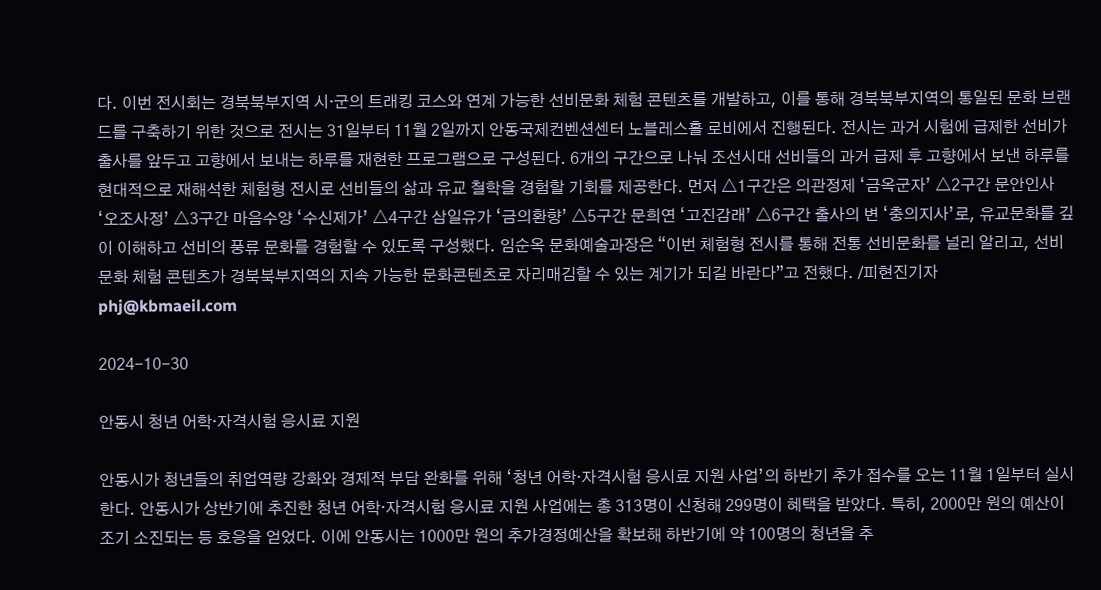다. 이번 전시회는 경북북부지역 시·군의 트래킹 코스와 연계 가능한 선비문화 체험 콘텐츠를 개발하고, 이를 통해 경북북부지역의 통일된 문화 브랜드를 구축하기 위한 것으로 전시는 31일부터 11월 2일까지 안동국제컨벤션센터 노블레스홀 로비에서 진행된다. 전시는 과거 시험에 급제한 선비가 출사를 앞두고 고향에서 보내는 하루를 재현한 프로그램으로 구성된다. 6개의 구간으로 나눠 조선시대 선비들의 과거 급제 후 고향에서 보낸 하루를 현대적으로 재해석한 체험형 전시로 선비들의 삶과 유교 철학을 경험할 기회를 제공한다. 먼저 △1구간은 의관정제 ‘금옥군자’ △2구간 문안인사 ‘오조사정’ △3구간 마음수양 ‘수신제가’ △4구간 삼일유가 ‘금의환향’ △5구간 문희연 ‘고진감래’ △6구간 출사의 변 ‘충의지사’로, 유교문화를 깊이 이해하고 선비의 풍류 문화를 경험할 수 있도록 구성했다. 임순옥 문화예술과장은 “이번 체험형 전시를 통해 전통 선비문화를 널리 알리고, 선비문화 체험 콘텐츠가 경북북부지역의 지속 가능한 문화콘텐츠로 자리매김할 수 있는 계기가 되길 바란다”고 전했다. /피현진기자 phj@kbmaeil.com

2024-10-30

안동시 청년 어학·자격시험 응시료 지원

안동시가 청년들의 취업역량 강화와 경제적 부담 완화를 위해 ‘청년 어학·자격시험 응시료 지원 사업’의 하반기 추가 접수를 오는 11월 1일부터 실시한다. 안동시가 상반기에 추진한 청년 어학·자격시험 응시료 지원 사업에는 총 313명이 신청해 299명이 혜택을 받았다. 특히, 2000만 원의 예산이 조기 소진되는 등 호응을 얻었다. 이에 안동시는 1000만 원의 추가경정예산을 확보해 하반기에 약 100명의 청년을 추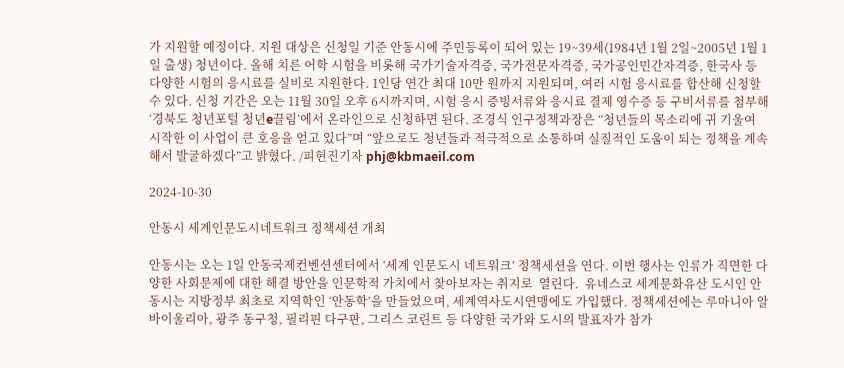가 지원할 예정이다. 지원 대상은 신청일 기준 안동시에 주민등록이 되어 있는 19~39세(1984년 1월 2일~2005년 1월 1일 출생) 청년이다. 올해 치른 어학 시험을 비롯해 국가기술자격증, 국가전문자격증, 국가공인민간자격증, 한국사 등 다양한 시험의 응시료를 실비로 지원한다. 1인당 연간 최대 10만 원까지 지원되며, 여러 시험 응시료를 합산해 신청할 수 있다. 신청 기간은 오는 11월 30일 오후 6시까지며, 시험 응시 증빙서류와 응시료 결제 영수증 등 구비서류를 첨부해 ‘경북도 청년포털 청년e끌림’에서 온라인으로 신청하면 된다. 조경식 인구정책과장은 “청년들의 목소리에 귀 기울여 시작한 이 사업이 큰 호응을 얻고 있다”며 “앞으로도 청년들과 적극적으로 소통하며 실질적인 도움이 되는 정책을 계속해서 발굴하겠다”고 밝혔다. /피현진기자 phj@kbmaeil.com

2024-10-30

안동시 세계인문도시네트워크 정책세션 개최

안동시는 오는 1일 안동국제컨벤션센터에서 ‘세계 인문도시 네트워크’ 정책세션을 연다. 이번 행사는 인류가 직면한 다양한 사회문제에 대한 해결 방안을 인문학적 가치에서 찾아보자는 취지로  열린다.  유네스코 세계문화유산 도시인 안동시는 지방정부 최초로 지역학인 ‘안동학’을 만들었으며, 세계역사도시연맹에도 가입했다. 정책세션에는 루마니아 알바이울리아, 광주 동구청, 필리핀 다구판, 그리스 코린트 등 다양한 국가와 도시의 발표자가 참가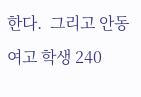한다.  그리고 안동여고 학생 240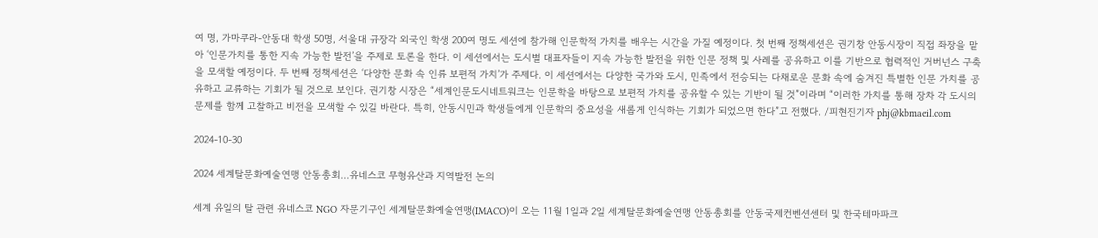여 명, 가마쿠라-안동대 학생 50명, 서울대 규장각 외국인 학생 200여 명도 세션에 참가해 인문학적 가치를 배우는 시간을 가질 예정이다. 첫 번째 정책세션은 권기창 안동시장이 직접 좌장을 맡아 ‘인문가치를 통한 지속 가능한 발전’을 주제로 토론을 한다. 이 세션에서는 도시별 대표자들이 지속 가능한 발전을 위한 인문 정책 및 사례를 공유하고 이를 기반으로 협력적인 거버넌스 구축을 모색할 예정이다. 두 번째 정책세션은 ‘다양한 문화 속 인류 보편적 가치’가 주제다. 이 세션에서는 다양한 국가와 도시, 민족에서 전승되는 다채로운 문화 속에 숨겨진 특별한 인문 가치를 공유하고 교류하는 기회가 될 것으로 보인다. 권기창 시장은 “세계인문도시네트워크는 인문학을 바탕으로 보편적 가치를 공유할 수 있는 기반이 될 것”이라며 “이러한 가치를 통해 장차 각 도시의 문제를 함께 고찰하고 비전을 모색할 수 있길 바란다. 특히, 안동시민과 학생들에게 인문학의 중요성을 새롭게 인식하는 기회가 되었으면 한다”고 전했다. /피현진기자 phj@kbmaeil.com

2024-10-30

2024 세계탈문화예술연맹 안동총회…유네스코 무형유산과 지역발전 논의

세계 유일의 탈 관련 유네스코 NGO 자문기구인 세계탈문화예술연맹(IMACO)이 오는 11월 1일과 2일 세계탈문화예술연맹 안동총회를 안동국제컨벤션센터 및 한국테마파크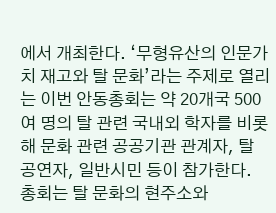에서 개최한다. ‘무형유산의 인문가치 재고와 탈 문화’라는 주제로 열리는 이번 안동총회는 약 20개국 500여 명의 탈 관련 국내외 학자를 비롯해 문화 관련 공공기관 관계자, 탈 공연자, 일반시민 등이 참가한다. 총회는 탈 문화의 현주소와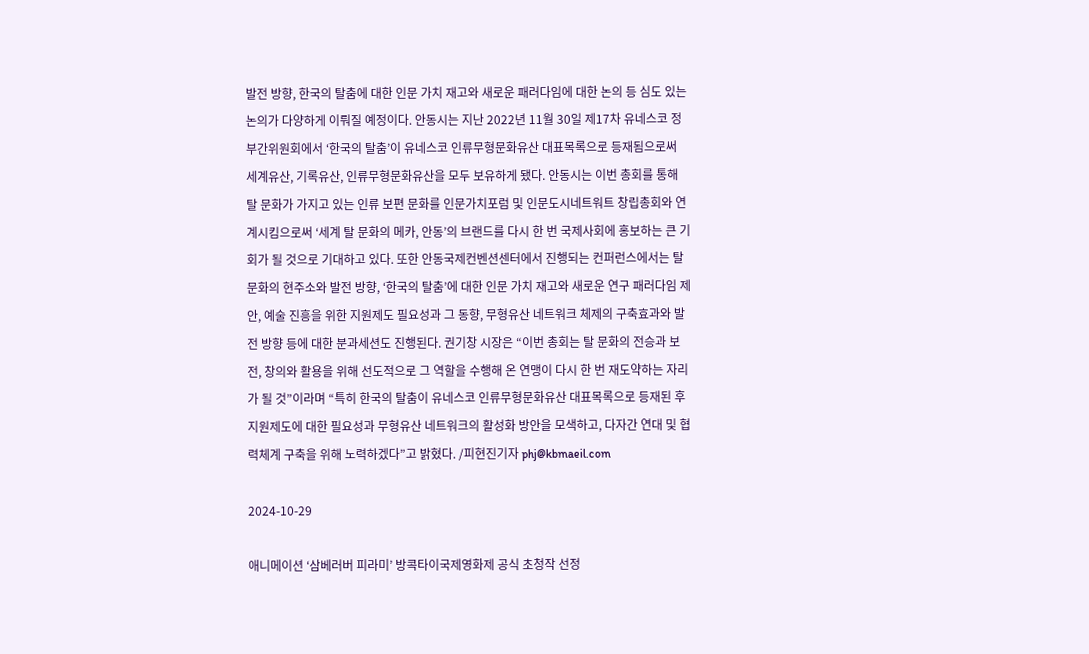발전 방향, 한국의 탈춤에 대한 인문 가치 재고와 새로운 패러다임에 대한 논의 등 심도 있는 논의가 다양하게 이뤄질 예정이다. 안동시는 지난 2022년 11월 30일 제17차 유네스코 정부간위원회에서 ‘한국의 탈춤’이 유네스코 인류무형문화유산 대표목록으로 등재됨으로써 세계유산, 기록유산, 인류무형문화유산을 모두 보유하게 됐다. 안동시는 이번 총회를 통해 탈 문화가 가지고 있는 인류 보편 문화를 인문가치포럼 및 인문도시네트워트 창립총회와 연계시킴으로써 ‘세계 탈 문화의 메카, 안동’의 브랜드를 다시 한 번 국제사회에 홍보하는 큰 기회가 될 것으로 기대하고 있다. 또한 안동국제컨벤션센터에서 진행되는 컨퍼런스에서는 탈 문화의 현주소와 발전 방향, ‘한국의 탈춤’에 대한 인문 가치 재고와 새로운 연구 패러다임 제안, 예술 진흥을 위한 지원제도 필요성과 그 동향, 무형유산 네트워크 체제의 구축효과와 발전 방향 등에 대한 분과세션도 진행된다. 권기창 시장은 “이번 총회는 탈 문화의 전승과 보전, 창의와 활용을 위해 선도적으로 그 역할을 수행해 온 연맹이 다시 한 번 재도약하는 자리가 될 것”이라며 “특히 한국의 탈춤이 유네스코 인류무형문화유산 대표목록으로 등재된 후 지원제도에 대한 필요성과 무형유산 네트워크의 활성화 방안을 모색하고, 다자간 연대 및 협력체계 구축을 위해 노력하겠다”고 밝혔다. /피현진기자 phj@kbmaeil.com

2024-10-29

애니메이션 ‘삼베러버 피라미’ 방콕타이국제영화제 공식 초청작 선정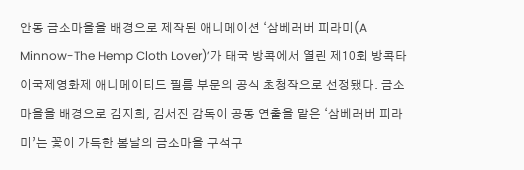안동 금소마을을 배경으로 제작된 애니메이션 ‘삼베러버 피라미(A Minnow-The Hemp Cloth Lover)’가 태국 방콕에서 열린 제10회 방콕타이국제영화제 애니메이티드 필름 부문의 공식 초청작으로 선정됐다. 금소마을을 배경으로 김지희, 김서진 감독이 공동 연출을 맡은 ‘삼베러버 피라미’는 꽃이 가득한 봄날의 금소마을 구석구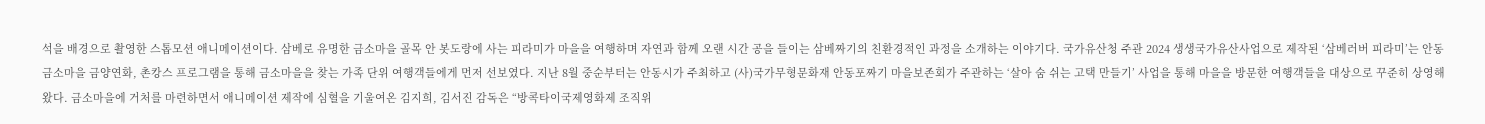석을 배경으로 촬영한 스톱모션 애니메이션이다. 삼베로 유명한 금소마을 골목 안 봇도랑에 사는 피라미가 마을을 여행하며 자연과 함께 오랜 시간 공을 들이는 삼베짜기의 친환경적인 과정을 소개하는 이야기다. 국가유산청 주관 2024 생생국가유산사업으로 제작된 ‘삼베러버 피라미’는 안동 금소마을 금양연화, 촌캉스 프로그램을 통해 금소마을을 찾는 가족 단위 여행객들에게 먼저 선보였다. 지난 8월 중순부터는 안동시가 주최하고 (사)국가무형문화재 안동포짜기 마을보존회가 주관하는 ‘살아 숨 쉬는 고택 만들기’ 사업을 통해 마을을 방문한 여행객들을 대상으로 꾸준히 상영해 왔다. 금소마을에 거처를 마련하면서 애니메이션 제작에 심혈을 기울여온 김지희, 김서진 감독은 “방콕타이국제영화제 조직위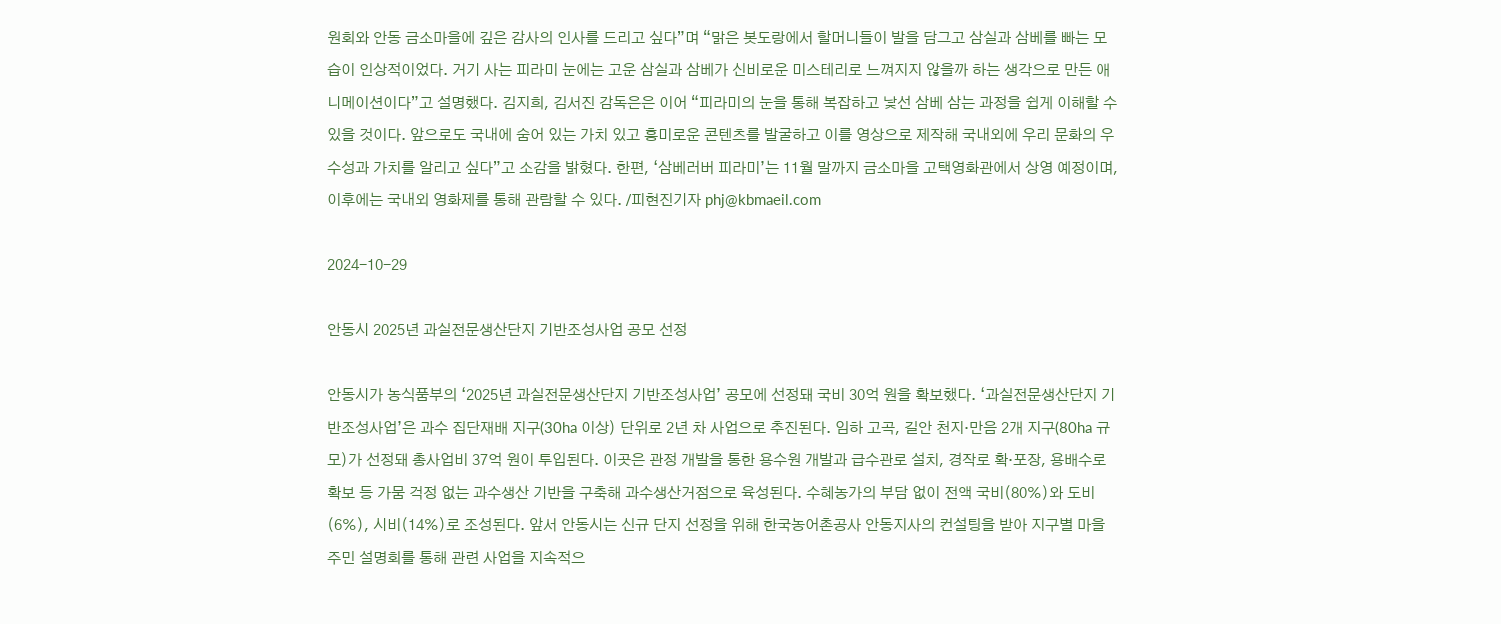원회와 안동 금소마을에 깊은 감사의 인사를 드리고 싶다”며 “맑은 봇도랑에서 할머니들이 발을 담그고 삼실과 삼베를 빠는 모습이 인상적이었다. 거기 사는 피라미 눈에는 고운 삼실과 삼베가 신비로운 미스테리로 느껴지지 않을까 하는 생각으로 만든 애니메이션이다”고 설명했다. 김지희, 김서진 감독은은 이어 “피라미의 눈을 통해 복잡하고 낯선 삼베 삼는 과정을 쉽게 이해할 수 있을 것이다. 앞으로도 국내에 숨어 있는 가치 있고 흥미로운 콘텐츠를 발굴하고 이를 영상으로 제작해 국내외에 우리 문화의 우수성과 가치를 알리고 싶다”고 소감을 밝혔다. 한편, ‘삼베러버 피라미’는 11월 말까지 금소마을 고택영화관에서 상영 예정이며, 이후에는 국내외 영화제를 통해 관람할 수 있다. /피현진기자 phj@kbmaeil.com

2024-10-29

안동시 2025년 과실전문생산단지 기반조성사업 공모 선정

안동시가 농식품부의 ‘2025년 과실전문생산단지 기반조성사업’ 공모에 선정돼 국비 30억 원을 확보했다. ‘과실전문생산단지 기반조성사업’은 과수 집단재배 지구(30ha 이상) 단위로 2년 차 사업으로 추진된다. 임하 고곡, 길안 천지·만음 2개 지구(80ha 규모)가 선정돼 총사업비 37억 원이 투입된다. 이곳은 관정 개발을 통한 용수원 개발과 급수관로 설치, 경작로 확·포장, 용배수로 확보 등 가뭄 걱정 없는 과수생산 기반을 구축해 과수생산거점으로 육성된다. 수혜농가의 부담 없이 전액 국비(80%)와 도비(6%), 시비(14%)로 조성된다. 앞서 안동시는 신규 단지 선정을 위해 한국농어촌공사 안동지사의 컨설팅을 받아 지구별 마을주민 설명회를 통해 관련 사업을 지속적으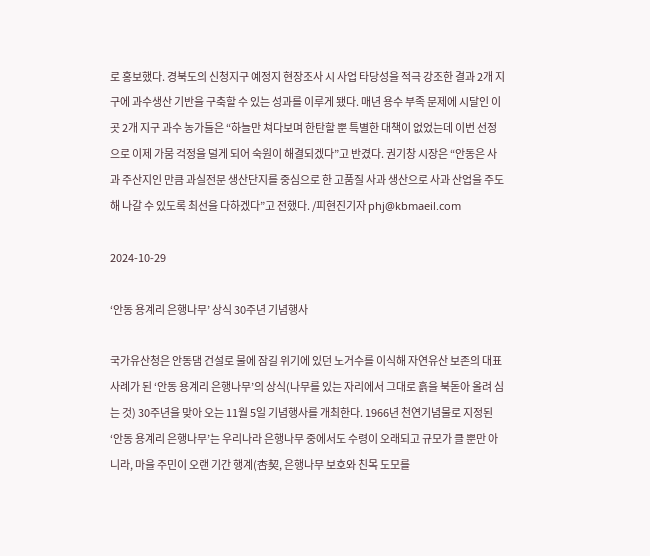로 홍보했다. 경북도의 신청지구 예정지 현장조사 시 사업 타당성을 적극 강조한 결과 2개 지구에 과수생산 기반을 구축할 수 있는 성과를 이루게 됐다. 매년 용수 부족 문제에 시달인 이곳 2개 지구 과수 농가들은 “하늘만 쳐다보며 한탄할 뿐 특별한 대책이 없었는데 이번 선정으로 이제 가뭄 걱정을 덜게 되어 숙원이 해결되겠다”고 반겼다. 권기창 시장은 “안동은 사과 주산지인 만큼 과실전문 생산단지를 중심으로 한 고품질 사과 생산으로 사과 산업을 주도해 나갈 수 있도록 최선을 다하겠다”고 전했다. /피현진기자 phj@kbmaeil.com

2024-10-29

‘안동 용계리 은행나무’ 상식 30주년 기념행사

국가유산청은 안동댐 건설로 물에 잠길 위기에 있던 노거수를 이식해 자연유산 보존의 대표사례가 된 ‘안동 용계리 은행나무’의 상식(나무를 있는 자리에서 그대로 흙을 북돋아 올려 심는 것) 30주년을 맞아 오는 11월 5일 기념행사를 개최한다. 1966년 천연기념물로 지정된 ‘안동 용계리 은행나무’는 우리나라 은행나무 중에서도 수령이 오래되고 규모가 클 뿐만 아니라, 마을 주민이 오랜 기간 행계(杏契, 은행나무 보호와 친목 도모를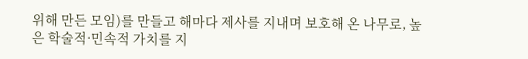위해 만든 모임)를 만들고 해마다 제사를 지내며 보호해 온 나무로, 높은 학술적·민속적 가치를 지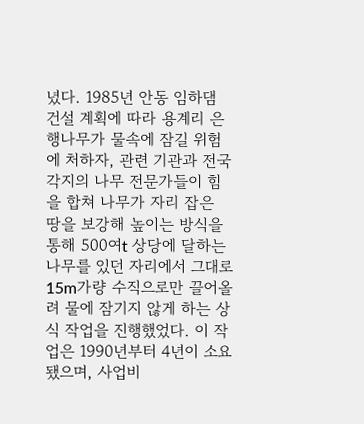녔다. 1985년 안동 임하댐 건설 계획에 따라 용계리 은행나무가 물속에 잠길 위험에 처하자, 관련 기관과 전국 각지의 나무 전문가들이 힘을 합쳐 나무가 자리 잡은 땅을 보강해 높이는 방식을 통해 500여t 상당에 달하는 나무를 있던 자리에서 그대로 15m가량 수직으로만 끌어올려 물에 잠기지 않게 하는 상식 작업을 진행했었다. 이 작업은 1990년부터 4년이 소요됐으며, 사업비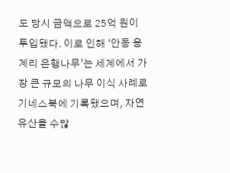도 당시 금액으로 25억 원이 투입됐다. 이로 인해 ‘안동 용계리 은행나무’는 세계에서 가장 큰 규모의 나무 이식 사례로 기네스북에 기록됐으며, 자연유산을 수많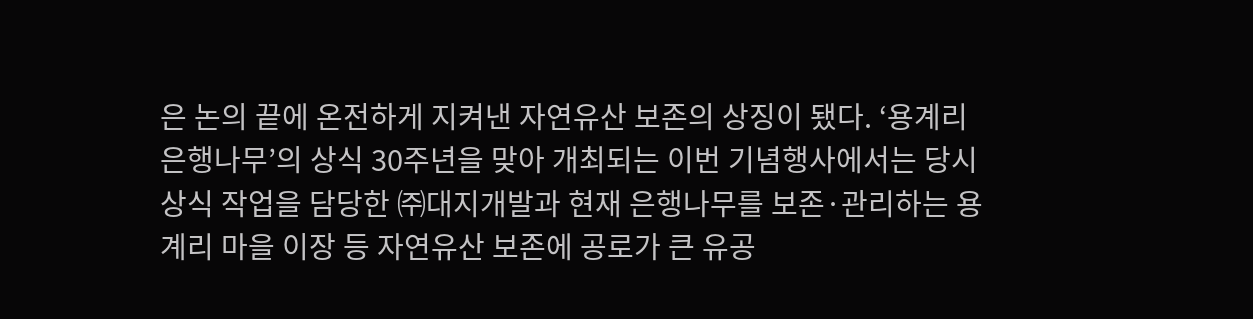은 논의 끝에 온전하게 지켜낸 자연유산 보존의 상징이 됐다. ‘용계리 은행나무’의 상식 30주년을 맞아 개최되는 이번 기념행사에서는 당시 상식 작업을 담당한 ㈜대지개발과 현재 은행나무를 보존·관리하는 용계리 마을 이장 등 자연유산 보존에 공로가 큰 유공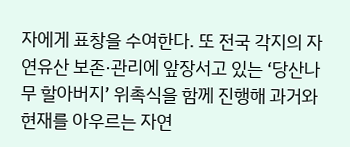자에게 표창을 수여한다. 또 전국 각지의 자연유산 보존·관리에 앞장서고 있는 ‘당산나무 할아버지’ 위촉식을 함께 진행해 과거와 현재를 아우르는 자연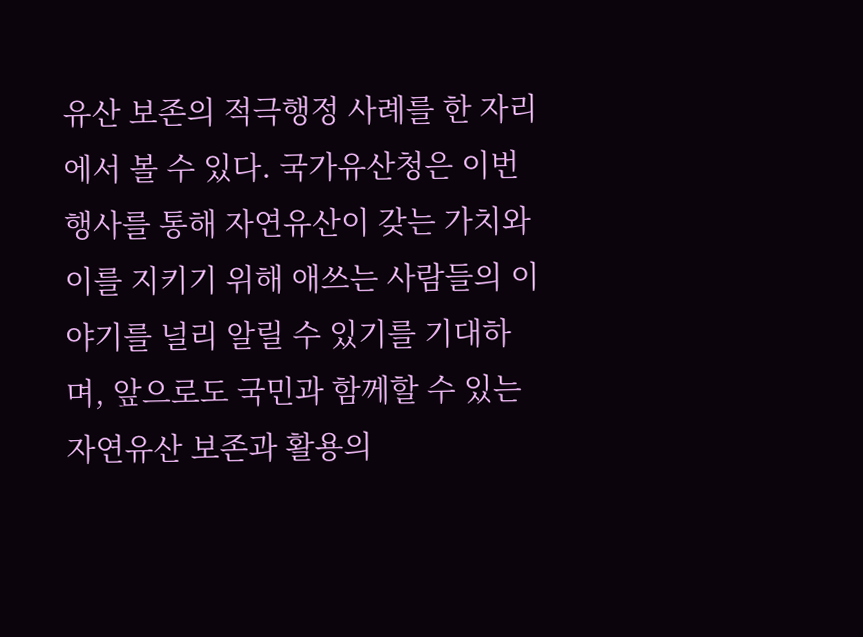유산 보존의 적극행정 사례를 한 자리에서 볼 수 있다. 국가유산청은 이번 행사를 통해 자연유산이 갖는 가치와 이를 지키기 위해 애쓰는 사람들의 이야기를 널리 알릴 수 있기를 기대하며, 앞으로도 국민과 함께할 수 있는 자연유산 보존과 활용의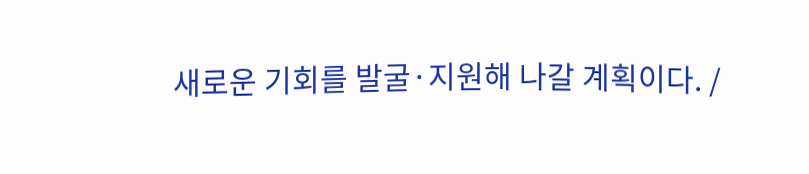새로운 기회를 발굴·지원해 나갈 계획이다. /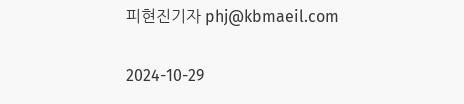피현진기자 phj@kbmaeil.com

2024-10-29